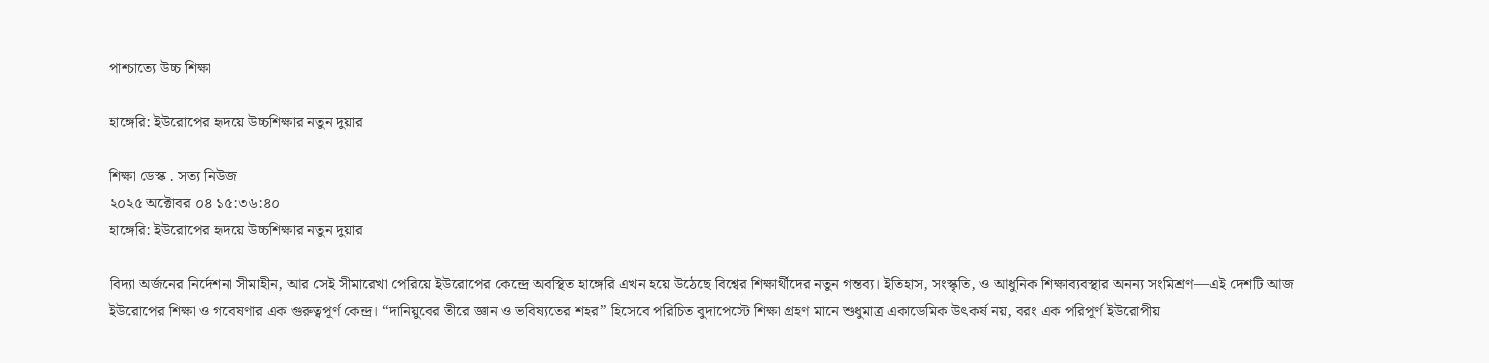পাশ্চাত্যে উচ্চ শিক্ষা

হাঙ্গেরি: ইউরোপের হৃদয়ে উচ্চশিক্ষার নতুন দুয়ার

শিক্ষা ডেস্ক . সত্য নিউজ
২০২৫ অক্টোবর ০৪ ১৫:৩৬:৪০
হাঙ্গেরি: ইউরোপের হৃদয়ে উচ্চশিক্ষার নতুন দুয়ার

বিদ্যা অর্জনের নির্দেশনা সীমাহীন, আর সেই সীমারেখা পেরিয়ে ইউরোপের কেন্দ্রে অবস্থিত হাঙ্গেরি এখন হয়ে উঠেছে বিশ্বের শিক্ষার্থীদের নতুন গন্তব্য। ইতিহাস, সংস্কৃতি, ও আধুনিক শিক্ষাব্যবস্থার অনন্য সংমিশ্রণ—এই দেশটি আজ ইউরোপের শিক্ষা ও গবেষণার এক গুরুত্বপূর্ণ কেন্দ্র। “দানিয়ুবের তীরে জ্ঞান ও ভবিষ্যতের শহর” হিসেবে পরিচিত বুদাপেস্টে শিক্ষা গ্রহণ মানে শুধুমাত্র একাডেমিক উৎকর্ষ নয়, বরং এক পরিপূর্ণ ইউরোপীয়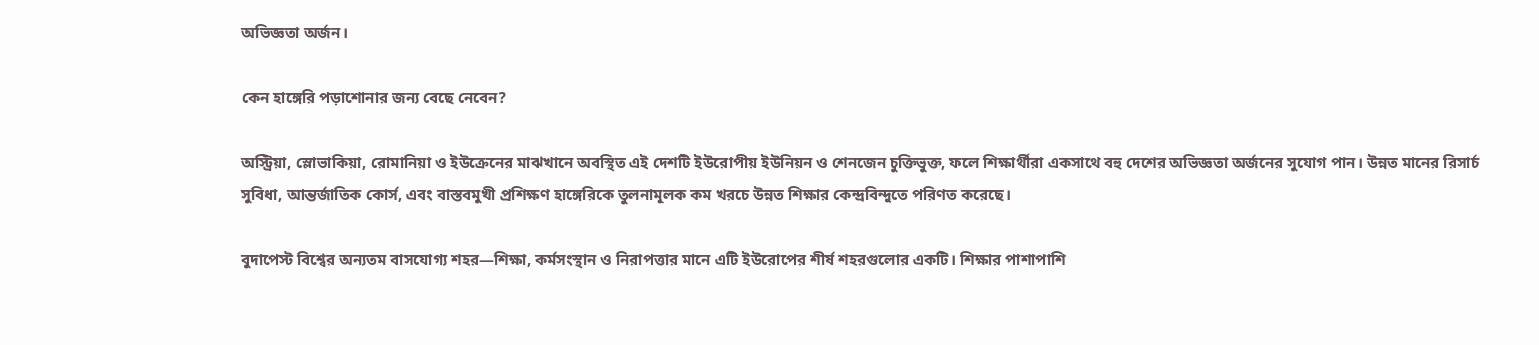অভিজ্ঞতা অর্জন।

কেন হাঙ্গেরি পড়াশোনার জন্য বেছে নেবেন?

অস্ট্রিয়া, স্লোভাকিয়া, রোমানিয়া ও ইউক্রেনের মাঝখানে অবস্থিত এই দেশটি ইউরোপীয় ইউনিয়ন ও শেনজেন চুক্তিভুক্ত, ফলে শিক্ষার্থীরা একসাথে বহু দেশের অভিজ্ঞতা অর্জনের সুযোগ পান। উন্নত মানের রিসার্চ সুবিধা, আন্তর্জাতিক কোর্স, এবং বাস্তবমুখী প্রশিক্ষণ হাঙ্গেরিকে তুলনামূলক কম খরচে উন্নত শিক্ষার কেন্দ্রবিন্দুতে পরিণত করেছে।

বুদাপেস্ট বিশ্বের অন্যতম বাসযোগ্য শহর—শিক্ষা, কর্মসংস্থান ও নিরাপত্তার মানে এটি ইউরোপের শীর্ষ শহরগুলোর একটি। শিক্ষার পাশাপাশি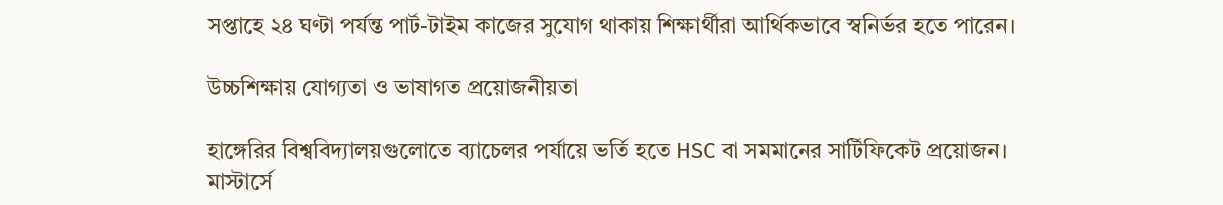সপ্তাহে ২৪ ঘণ্টা পর্যন্ত পার্ট-টাইম কাজের সুযোগ থাকায় শিক্ষার্থীরা আর্থিকভাবে স্বনির্ভর হতে পারেন।

উচ্চশিক্ষায় যোগ্যতা ও ভাষাগত প্রয়োজনীয়তা

হাঙ্গেরির বিশ্ববিদ্যালয়গুলোতে ব্যাচেলর পর্যায়ে ভর্তি হতে HSC বা সমমানের সার্টিফিকেট প্রয়োজন। মাস্টার্সে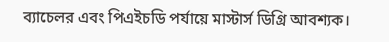ব্যাচেলর এবং পিএইচডি পর্যায়ে মাস্টার্স ডিগ্রি আবশ্যক।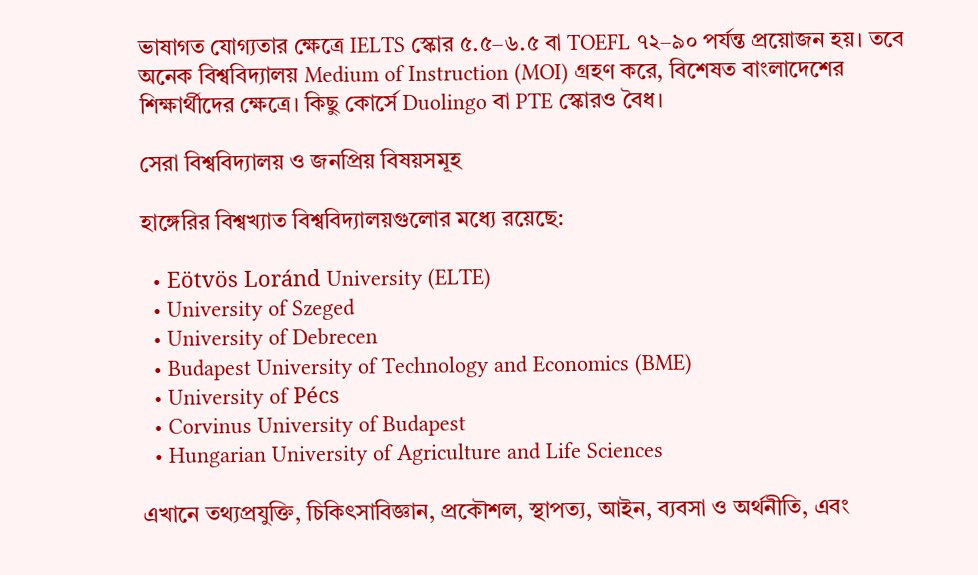ভাষাগত যোগ্যতার ক্ষেত্রে IELTS স্কোর ৫.৫–৬.৫ বা TOEFL ৭২–৯০ পর্যন্ত প্রয়োজন হয়। তবে অনেক বিশ্ববিদ্যালয় Medium of Instruction (MOI) গ্রহণ করে, বিশেষত বাংলাদেশের শিক্ষার্থীদের ক্ষেত্রে। কিছু কোর্সে Duolingo বা PTE স্কোরও বৈধ।

সেরা বিশ্ববিদ্যালয় ও জনপ্রিয় বিষয়সমূহ

হাঙ্গেরির বিশ্বখ্যাত বিশ্ববিদ্যালয়গুলোর মধ্যে রয়েছে:

  • Eötvös Loránd University (ELTE)
  • University of Szeged
  • University of Debrecen
  • Budapest University of Technology and Economics (BME)
  • University of Pécs
  • Corvinus University of Budapest
  • Hungarian University of Agriculture and Life Sciences

এখানে তথ্যপ্রযুক্তি, চিকিৎসাবিজ্ঞান, প্রকৌশল, স্থাপত্য, আইন, ব্যবসা ও অর্থনীতি, এবং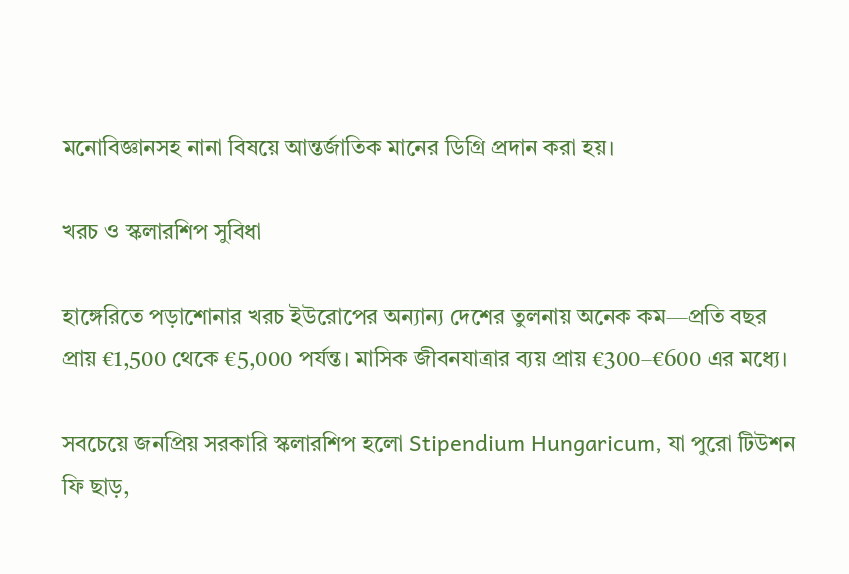মনোবিজ্ঞানসহ নানা বিষয়ে আন্তর্জাতিক মানের ডিগ্রি প্রদান করা হয়।

খরচ ও স্কলারশিপ সুবিধা

হাঙ্গেরিতে পড়াশোনার খরচ ইউরোপের অন্যান্য দেশের তুলনায় অনেক কম—প্রতি বছর প্রায় €1,500 থেকে €5,000 পর্যন্ত। মাসিক জীবনযাত্রার ব্যয় প্রায় €300–€600 এর মধ্যে।

সবচেয়ে জনপ্রিয় সরকারি স্কলারশিপ হলো Stipendium Hungaricum, যা পুরো টিউশন ফি ছাড়,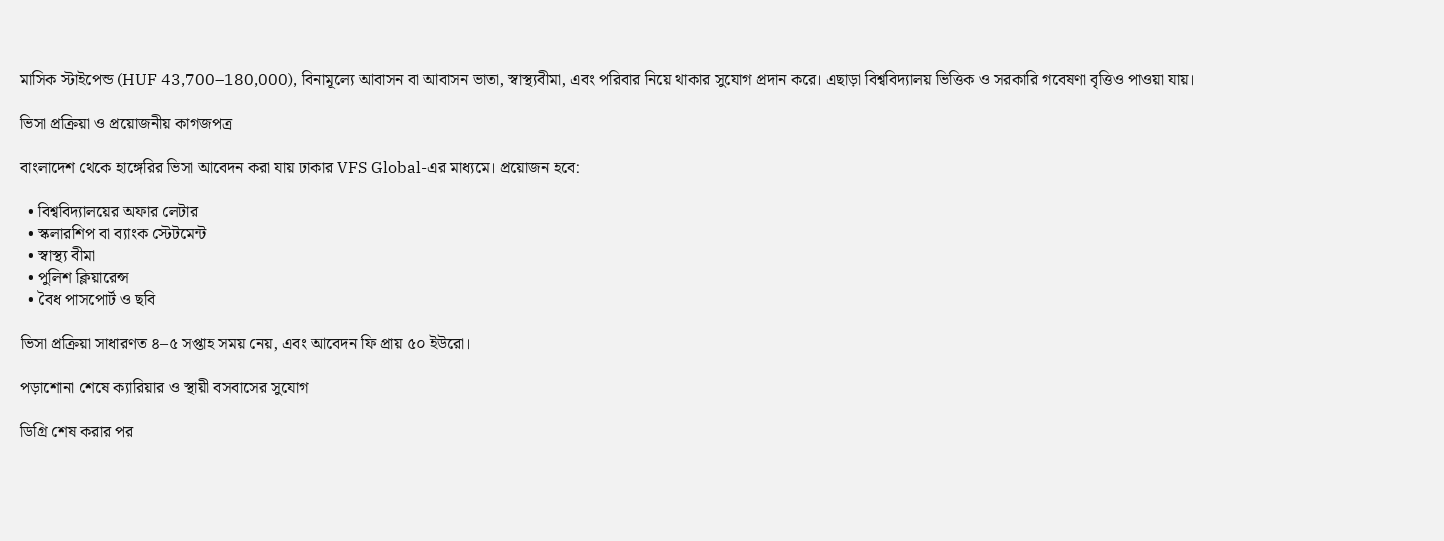মাসিক স্টাইপেন্ড (HUF 43,700–180,000), বিনামূল্যে আবাসন বা আবাসন ভাতা, স্বাস্থ্যবীমা, এবং পরিবার নিয়ে থাকার সুযোগ প্রদান করে। এছাড়া বিশ্ববিদ্যালয় ভিত্তিক ও সরকারি গবেষণা বৃত্তিও পাওয়া যায়।

ভিসা প্রক্রিয়া ও প্রয়োজনীয় কাগজপত্র

বাংলাদেশ থেকে হাঙ্গেরির ভিসা আবেদন করা যায় ঢাকার VFS Global-এর মাধ্যমে। প্রয়োজন হবে:

  • বিশ্ববিদ্যালয়ের অফার লেটার
  • স্কলারশিপ বা ব্যাংক স্টেটমেন্ট
  • স্বাস্থ্য বীমা
  • পুলিশ ক্লিয়ারেন্স
  • বৈধ পাসপোর্ট ও ছবি

ভিসা প্রক্রিয়া সাধারণত ৪–৫ সপ্তাহ সময় নেয়, এবং আবেদন ফি প্রায় ৫০ ইউরো।

পড়াশোনা শেষে ক্যারিয়ার ও স্থায়ী বসবাসের সুযোগ

ডিগ্রি শেষ করার পর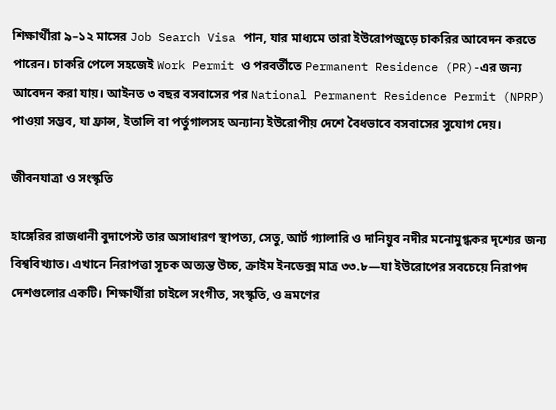শিক্ষার্থীরা ৯–১২ মাসের Job Search Visa পান, যার মাধ্যমে তারা ইউরোপজুড়ে চাকরির আবেদন করতে পারেন। চাকরি পেলে সহজেই Work Permit ও পরবর্তীতে Permanent Residence (PR)-এর জন্য আবেদন করা যায়। আইনত ৩ বছর বসবাসের পর National Permanent Residence Permit (NPRP) পাওয়া সম্ভব, যা ফ্রান্স, ইতালি বা পর্তুগালসহ অন্যান্য ইউরোপীয় দেশে বৈধভাবে বসবাসের সুযোগ দেয়।

জীবনযাত্রা ও সংস্কৃতি

হাঙ্গেরির রাজধানী বুদাপেস্ট তার অসাধারণ স্থাপত্য, সেতু, আর্ট গ্যালারি ও দানিয়ুব নদীর মনোমুগ্ধকর দৃশ্যের জন্য বিশ্ববিখ্যাত। এখানে নিরাপত্তা সূচক অত্যন্ত উচ্চ, ক্রাইম ইনডেক্স মাত্র ৩৩.৮—যা ইউরোপের সবচেয়ে নিরাপদ দেশগুলোর একটি। শিক্ষার্থীরা চাইলে সংগীত, সংস্কৃতি, ও ভ্রমণের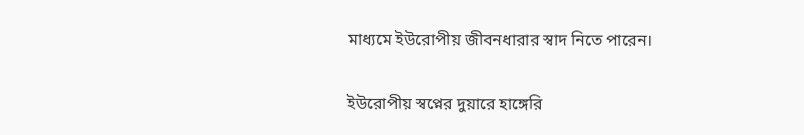মাধ্যমে ইউরোপীয় জীবনধারার স্বাদ নিতে পারেন।

ইউরোপীয় স্বপ্নের দুয়ারে হাঙ্গেরি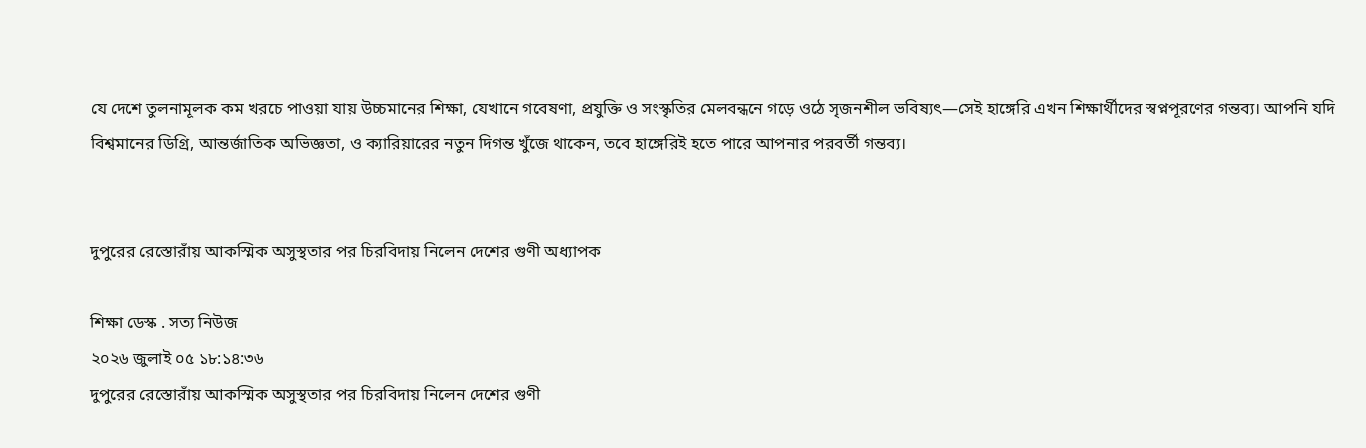যে দেশে তুলনামূলক কম খরচে পাওয়া যায় উচ্চমানের শিক্ষা, যেখানে গবেষণা, প্রযুক্তি ও সংস্কৃতির মেলবন্ধনে গড়ে ওঠে সৃজনশীল ভবিষ্যৎ—সেই হাঙ্গেরি এখন শিক্ষার্থীদের স্বপ্নপূরণের গন্তব্য। আপনি যদি বিশ্বমানের ডিগ্রি, আন্তর্জাতিক অভিজ্ঞতা, ও ক্যারিয়ারের নতুন দিগন্ত খুঁজে থাকেন, তবে হাঙ্গেরিই হতে পারে আপনার পরবর্তী গন্তব্য।


দুপুরের রেস্তোরাঁয় আকস্মিক অসুস্থতার পর চিরবিদায় নিলেন দেশের গুণী অধ্যাপক

শিক্ষা ডেস্ক . সত্য নিউজ
২০২৬ জুলাই ০৫ ১৮:১৪:৩৬
দুপুরের রেস্তোরাঁয় আকস্মিক অসুস্থতার পর চিরবিদায় নিলেন দেশের গুণী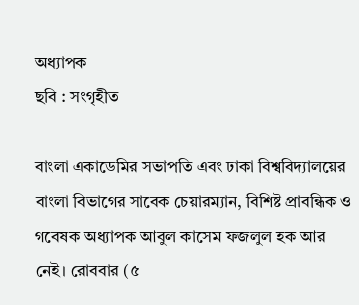অধ্যাপক
ছবি : সংগৃহীত

বাংলা একাডেমির সভাপতি এবং ঢাকা বিশ্ববিদ্যালয়ের বাংলা বিভাগের সাবেক চেয়ারম্যান, বিশিষ্ট প্রাবন্ধিক ও গবেষক অধ্যাপক আবুল কাসেম ফজলুল হক আর নেই। রোববার (৫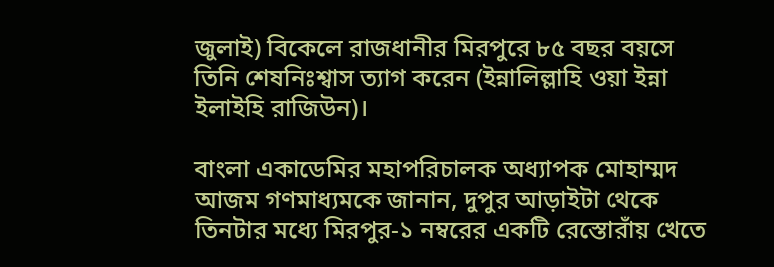জুলাই) বিকেলে রাজধানীর মিরপুরে ৮৫ বছর বয়সে তিনি শেষনিঃশ্বাস ত্যাগ করেন (ইন্নালিল্লাহি ওয়া ইন্না ইলাইহি রাজিউন)।

বাংলা একাডেমির মহাপরিচালক অধ্যাপক মোহাম্মদ আজম গণমাধ্যমকে জানান, দুপুর আড়াইটা থেকে তিনটার মধ্যে মিরপুর-১ নম্বরের একটি রেস্তোরাঁয় খেতে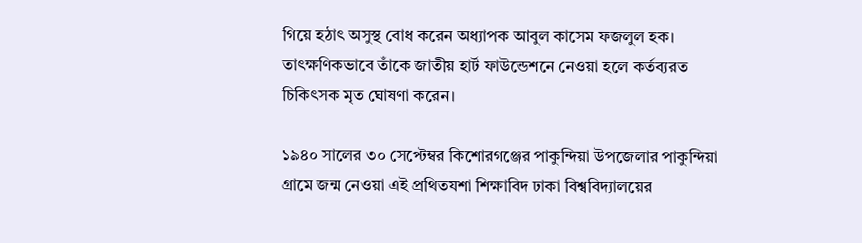গিয়ে হঠাৎ অসুস্থ বোধ করেন অধ্যাপক আবুল কাসেম ফজলুল হক। তাৎক্ষণিকভাবে তাঁকে জাতীয় হার্ট ফাউন্ডেশনে নেওয়া হলে কর্তব্যরত চিকিৎসক মৃত ঘোষণা করেন।

১৯৪০ সালের ৩০ সেপ্টেম্বর কিশোরগঞ্জের পাকুন্দিয়া উপজেলার পাকুন্দিয়া গ্রামে জন্ম নেওয়া এই প্রথিতযশা শিক্ষাবিদ ঢাকা বিশ্ববিদ্যালয়ের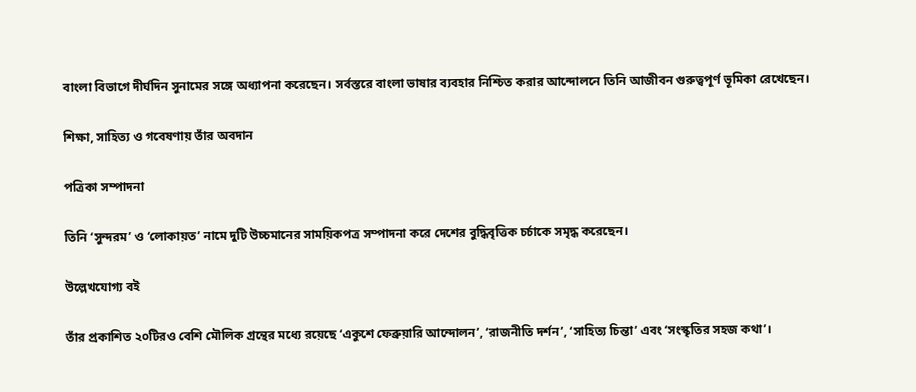বাংলা বিভাগে দীর্ঘদিন সুনামের সঙ্গে অধ্যাপনা করেছেন। সর্বস্তরে বাংলা ভাষার ব্যবহার নিশ্চিত করার আন্দোলনে তিনি আজীবন গুরুত্বপূর্ণ ভূমিকা রেখেছেন।

শিক্ষা, সাহিত্য ও গবেষণায় তাঁর অবদান

পত্রিকা সম্পাদনা

তিনি ‘সুন্দরম’ ও ‘লোকায়ত’ নামে দুটি উচ্চমানের সাময়িকপত্র সম্পাদনা করে দেশের বুদ্ধিবৃত্তিক চর্চাকে সমৃদ্ধ করেছেন।

উল্লেখযোগ্য বই

তাঁর প্রকাশিত ২০টিরও বেশি মৌলিক গ্রন্থের মধ্যে রয়েছে ‘একুশে ফেব্রুয়ারি আন্দোলন’, ‘রাজনীতি দর্শন’, ‘সাহিত্য চিন্তা’ এবং ‘সংস্কৃতির সহজ কথা’।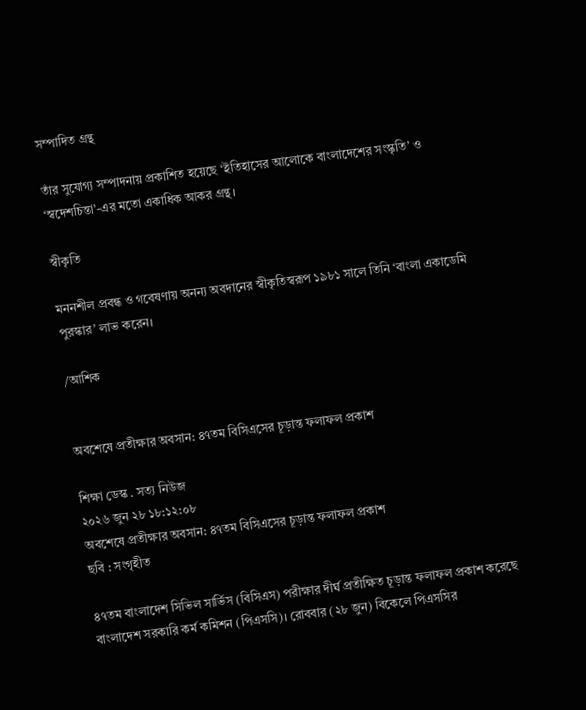সম্পাদিত গ্রন্থ

তাঁর সুযোগ্য সম্পাদনায় প্রকাশিত হয়েছে ‘ইতিহাসের আলোকে বাংলাদেশের সংস্কৃতি’ ও ‘স্বদেশচিন্তা’-এর মতো একাধিক আকর গ্রন্থ।

স্বীকৃতি

মননশীল প্রবন্ধ ও গবেষণায় অনন্য অবদানের স্বীকৃতিস্বরূপ ১৯৮১ সালে তিনি ‘বাংলা একাডেমি পুরস্কার’ লাভ করেন।

/আশিক


অবশেষে প্রতীক্ষার অবসান: ৪৭তম বিসিএসের চূড়ান্ত ফলাফল প্রকাশ

শিক্ষা ডেস্ক . সত্য নিউজ
২০২৬ জুন ২৮ ১৮:১২:০৮
অবশেষে প্রতীক্ষার অবসান: ৪৭তম বিসিএসের চূড়ান্ত ফলাফল প্রকাশ
ছবি : সংগৃহীত

৪৭তম বাংলাদেশ সিভিল সার্ভিস (বিসিএস) পরীক্ষার দীর্ঘ প্রতীক্ষিত চূড়ান্ত ফলাফল প্রকাশ করেছে বাংলাদেশ সরকারি কর্ম কমিশন (পিএসসি)। রোববার (২৮ জুন) বিকেলে পিএসসির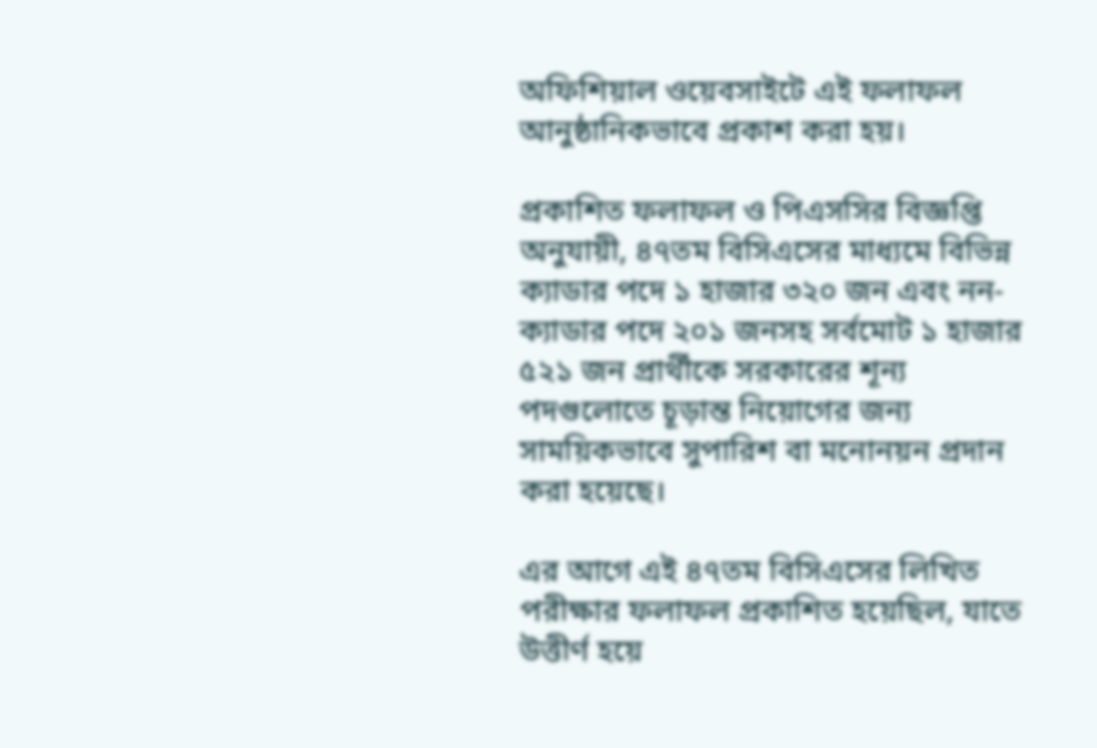অফিশিয়াল ওয়েবসাইটে এই ফলাফল আনুষ্ঠানিকভাবে প্রকাশ করা হয়।

প্রকাশিত ফলাফল ও পিএসসির বিজ্ঞপ্তি অনুযায়ী, ৪৭তম বিসিএসের মাধ্যমে বিভিন্ন ক্যাডার পদে ১ হাজার ৩২০ জন এবং নন-ক্যাডার পদে ২০১ জনসহ সর্বমোট ১ হাজার ৫২১ জন প্রার্থীকে সরকারের শূন্য পদগুলোতে চূড়ান্ত নিয়োগের জন্য সাময়িকভাবে সুপারিশ বা মনোনয়ন প্রদান করা হয়েছে।

এর আগে এই ৪৭তম বিসিএসের লিখিত পরীক্ষার ফলাফল প্রকাশিত হয়েছিল, যাতে উত্তীর্ণ হয়ে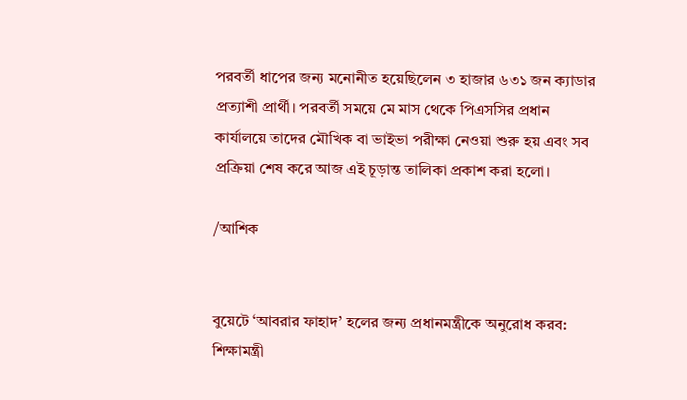পরবর্তী ধাপের জন্য মনোনীত হয়েছিলেন ৩ হাজার ৬৩১ জন ক্যাডার প্রত্যাশী প্রার্থী। পরবর্তী সময়ে মে মাস থেকে পিএসসির প্রধান কার্যালয়ে তাদের মৌখিক বা ভাইভা পরীক্ষা নেওয়া শুরু হয় এবং সব প্রক্রিয়া শেষ করে আজ এই চূড়ান্ত তালিকা প্রকাশ করা হলো।

/আশিক


বুয়েটে ‘আবরার ফাহাদ’ হলের জন্য প্রধানমন্ত্রীকে অনুরোধ করব: শিক্ষামন্ত্রী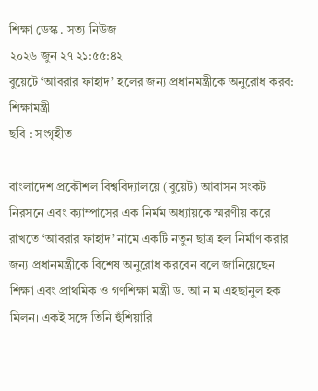শিক্ষা ডেস্ক . সত্য নিউজ
২০২৬ জুন ২৭ ২১:৫৫:৪২
বুয়েটে ‘আবরার ফাহাদ’ হলের জন্য প্রধানমন্ত্রীকে অনুরোধ করব: শিক্ষামন্ত্রী
ছবি : সংগৃহীত

বাংলাদেশ প্রকৌশল বিশ্ববিদ্যালয়ে (বুয়েট) আবাসন সংকট নিরসনে এবং ক্যাম্পাসের এক নির্মম অধ্যায়কে স্মরণীয় করে রাখতে ‘আবরার ফাহাদ’ নামে একটি নতুন ছাত্র হল নির্মাণ করার জন্য প্রধানমন্ত্রীকে বিশেষ অনুরোধ করবেন বলে জানিয়েছেন শিক্ষা এবং প্রাথমিক ও গণশিক্ষা মন্ত্রী ড. আ ন ম এহছানুল হক মিলন। একই সঙ্গে তিনি হুঁশিয়ারি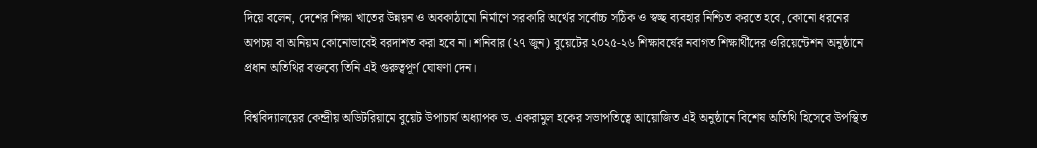দিয়ে বলেন, দেশের শিক্ষা খাতের উন্নয়ন ও অবকাঠামো নির্মাণে সরকারি অর্থের সর্বোচ্চ সঠিক ও স্বচ্ছ ব্যবহার নিশ্চিত করতে হবে, কোনো ধরনের অপচয় বা অনিয়ম কোনোভাবেই বরদাশত করা হবে না। শনিবার (২৭ জুন) বুয়েটের ২০২৫-২৬ শিক্ষাবর্ষের নবাগত শিক্ষার্থীদের ওরিয়েন্টেশন অনুষ্ঠানে প্রধান অতিথির বক্তব্যে তিনি এই গুরুত্বপূর্ণ ঘোষণা দেন।

বিশ্ববিদ্যালয়ের কেন্দ্রীয় অডিটরিয়ামে বুয়েট উপাচার্য অধ্যাপক ড. একরামুল হকের সভাপতিত্বে আয়োজিত এই অনুষ্ঠানে বিশেষ অতিথি হিসেবে উপস্থিত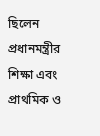ছিলেন প্রধানমন্ত্রীর শিক্ষা এবং প্রাথমিক ও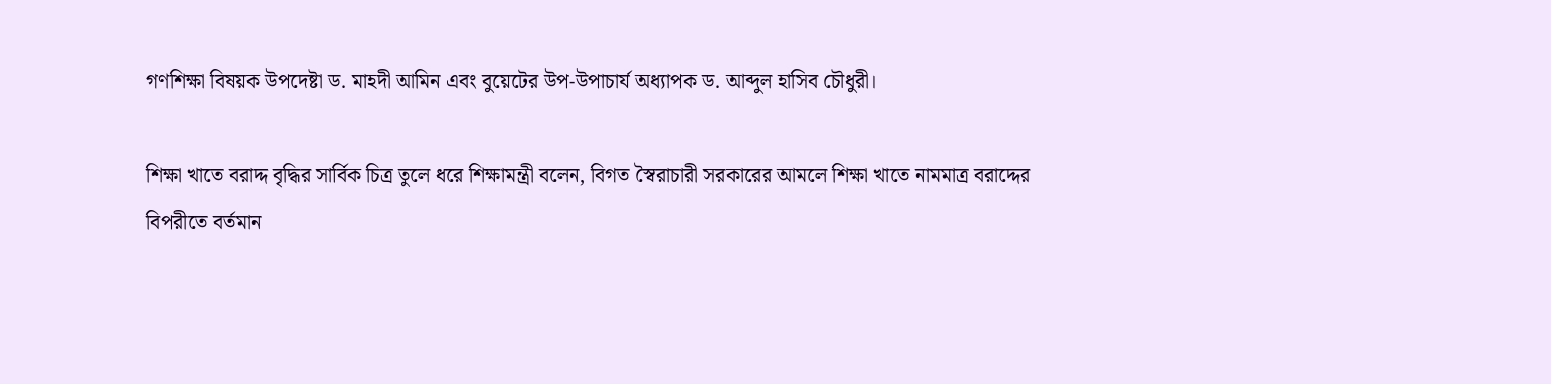গণশিক্ষা বিষয়ক উপদেষ্টা ড. মাহদী আমিন এবং বুয়েটের উপ-উপাচার্য অধ্যাপক ড. আব্দুল হাসিব চৌধুরী।

শিক্ষা খাতে বরাদ্দ বৃদ্ধির সার্বিক চিত্র তুলে ধরে শিক্ষামন্ত্রী বলেন, বিগত স্বৈরাচারী সরকারের আমলে শিক্ষা খাতে নামমাত্র বরাদ্দের বিপরীতে বর্তমান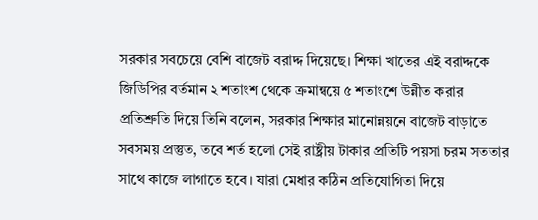সরকার সবচেয়ে বেশি বাজেট বরাদ্দ দিয়েছে। শিক্ষা খাতের এই বরাদ্দকে জিডিপির বর্তমান ২ শতাংশ থেকে ক্রমান্বয়ে ৫ শতাংশে উন্নীত করার প্রতিশ্রুতি দিয়ে তিনি বলেন, সরকার শিক্ষার মানোন্নয়নে বাজেট বাড়াতে সবসময় প্রস্তুত, তবে শর্ত হলো সেই রাষ্ট্রীয় টাকার প্রতিটি পয়সা চরম সততার সাথে কাজে লাগাতে হবে। যারা মেধার কঠিন প্রতিযোগিতা দিয়ে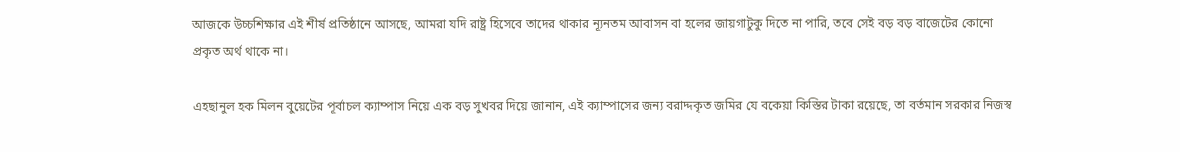আজকে উচ্চশিক্ষার এই শীর্ষ প্রতিষ্ঠানে আসছে, আমরা যদি রাষ্ট্র হিসেবে তাদের থাকার ন্যূনতম আবাসন বা হলের জায়গাটুকু দিতে না পারি, তবে সেই বড় বড় বাজেটের কোনো প্রকৃত অর্থ থাকে না।

এহছানুল হক মিলন বুয়েটের পূর্বাচল ক্যাম্পাস নিয়ে এক বড় সুখবর দিয়ে জানান, এই ক্যাম্পাসের জন্য বরাদ্দকৃত জমির যে বকেয়া কিস্তির টাকা রয়েছে, তা বর্তমান সরকার নিজস্ব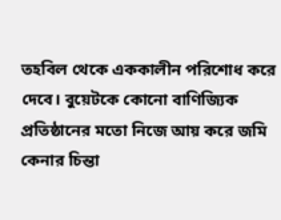তহবিল থেকে এককালীন পরিশোধ করে দেবে। বুয়েটকে কোনো বাণিজ্যিক প্রতিষ্ঠানের মতো নিজে আয় করে জমি কেনার চিন্তা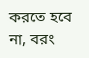করতে হবে না, বরং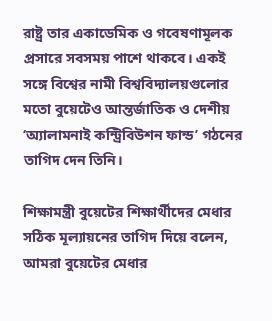রাষ্ট্র তার একাডেমিক ও গবেষণামূলক প্রসারে সবসময় পাশে থাকবে। একই সঙ্গে বিশ্বের নামী বিশ্ববিদ্যালয়গুলোর মতো বুয়েটেও আন্তর্জাতিক ও দেশীয় ‘অ্যালামনাই কন্ট্রিবিউশন ফান্ড’ গঠনের তাগিদ দেন তিনি।

শিক্ষামন্ত্রী বুয়েটের শিক্ষার্থীদের মেধার সঠিক মূল্যায়নের তাগিদ দিয়ে বলেন, আমরা বুয়েটের মেধার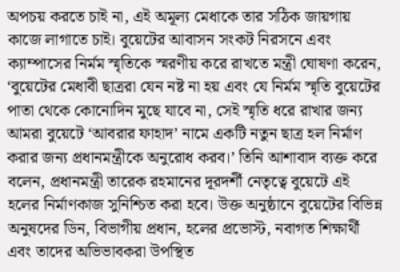অপচয় করতে চাই না, এই অমূল্য মেধাকে তার সঠিক জায়গায় কাজে লাগাতে চাই। বুয়েটের আবাসন সংকট নিরসনে এবং ক্যাম্পাসের নির্মম স্মৃতিকে স্মরণীয় করে রাখতে মন্ত্রী ঘোষণা করেন, ‘বুয়েটের মেধাবী ছাত্ররা যেন নষ্ট না হয় এবং যে নির্মম স্মৃতি বুয়েটের পাতা থেকে কোনোদিন মুছে যাবে না, সেই স্মৃতি ধরে রাখার জন্য আমরা বুয়েটে ‘আবরার ফাহাদ’ নামে একটি নতুন ছাত্র হল নির্মাণ করার জন্য প্রধানমন্ত্রীকে অনুরোধ করব।’ তিনি আশাবাদ ব্যক্ত করে বলেন, প্রধানমন্ত্রী তারেক রহমানের দূরদর্শী নেতৃত্বে বুয়েটে এই হলের নির্মাণকাজ সুনিশ্চিত করা হবে। উক্ত অনুষ্ঠানে বুয়েটের বিভিন্ন অনুষদের ডিন, বিভাগীয় প্রধান, হলের প্রভোস্ট, নবাগত শিক্ষার্থী এবং তাদের অভিভাবকরা উপস্থিত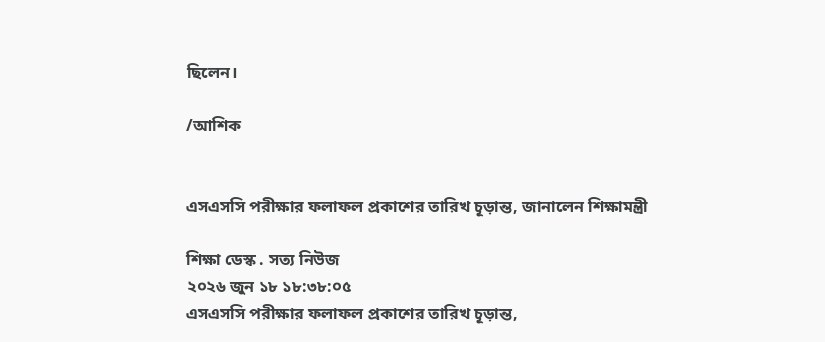ছিলেন।

/আশিক


এসএসসি পরীক্ষার ফলাফল প্রকাশের তারিখ চূড়ান্ত, জানালেন শিক্ষামন্ত্রী

শিক্ষা ডেস্ক . সত্য নিউজ
২০২৬ জুন ১৮ ১৮:৩৮:০৫
এসএসসি পরীক্ষার ফলাফল প্রকাশের তারিখ চূড়ান্ত,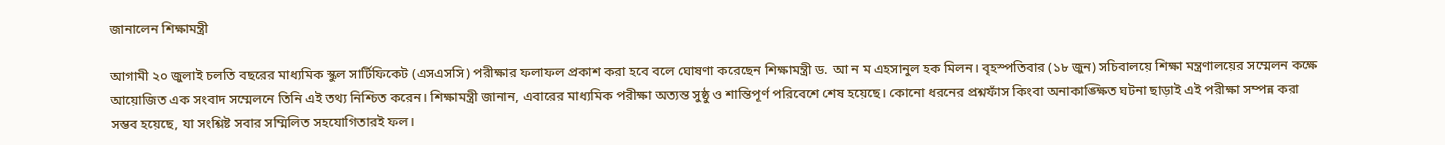জানালেন শিক্ষামন্ত্রী

আগামী ২০ জুলাই চলতি বছরের মাধ্যমিক স্কুল সার্টিফিকেট (এসএসসি) পরীক্ষার ফলাফল প্রকাশ করা হবে বলে ঘোষণা করেছেন শিক্ষামন্ত্রী ড. আ ন ম এহসানুল হক মিলন। বৃহস্পতিবার (১৮ জুন) সচিবালয়ে শিক্ষা মন্ত্রণালয়ের সম্মেলন কক্ষে আয়োজিত এক সংবাদ সম্মেলনে তিনি এই তথ্য নিশ্চিত করেন। শিক্ষামন্ত্রী জানান, এবারের মাধ্যমিক পরীক্ষা অত্যন্ত সুষ্ঠু ও শান্তিপূর্ণ পরিবেশে শেষ হয়েছে। কোনো ধরনের প্রশ্নফাঁস কিংবা অনাকাঙ্ক্ষিত ঘটনা ছাড়াই এই পরীক্ষা সম্পন্ন করা সম্ভব হয়েছে, যা সংশ্লিষ্ট সবার সম্মিলিত সহযোগিতারই ফল।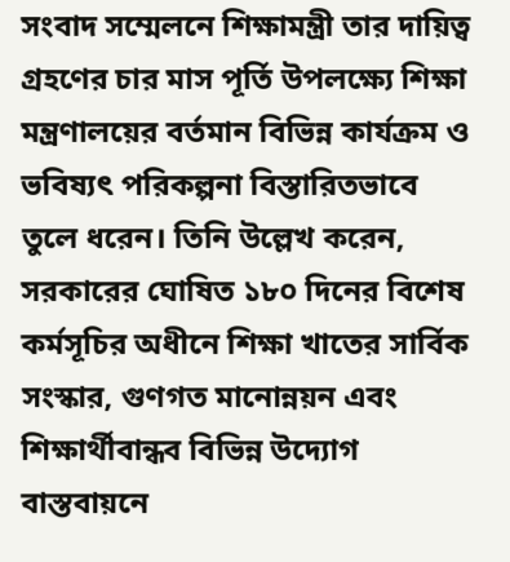সংবাদ সম্মেলনে শিক্ষামন্ত্রী তার দায়িত্ব গ্রহণের চার মাস পূর্তি উপলক্ষ্যে শিক্ষা মন্ত্রণালয়ের বর্তমান বিভিন্ন কার্যক্রম ও ভবিষ্যৎ পরিকল্পনা বিস্তারিতভাবে তুলে ধরেন। তিনি উল্লেখ করেন, সরকারের ঘোষিত ১৮০ দিনের বিশেষ কর্মসূচির অধীনে শিক্ষা খাতের সার্বিক সংস্কার, গুণগত মানোন্নয়ন এবং শিক্ষার্থীবান্ধব বিভিন্ন উদ্যোগ বাস্তবায়নে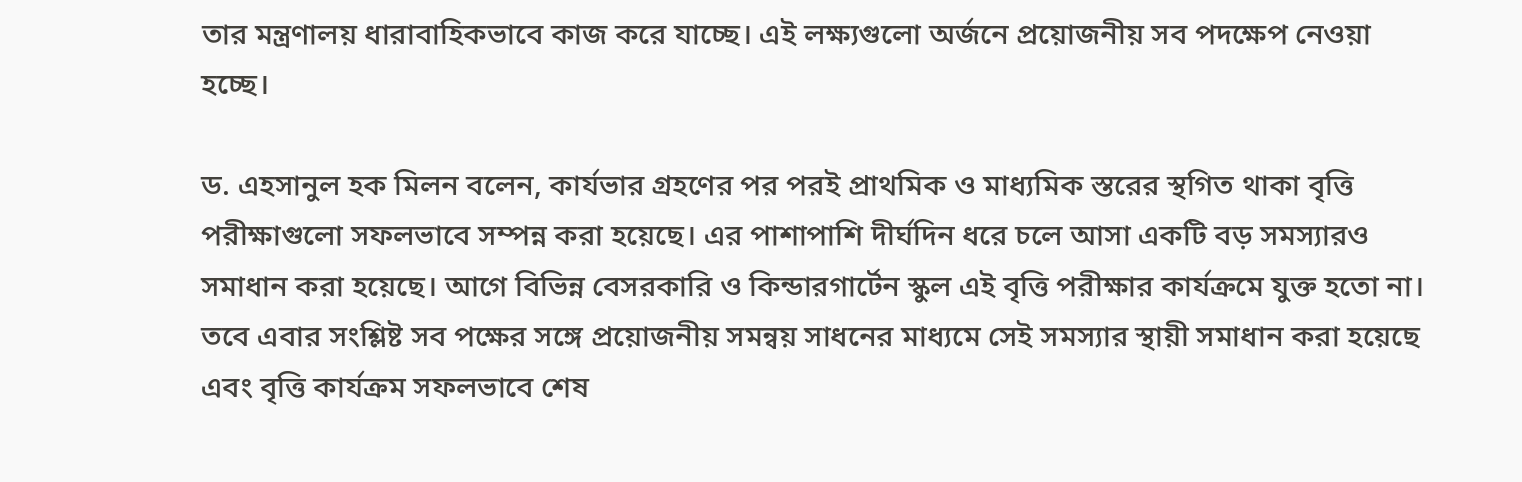তার মন্ত্রণালয় ধারাবাহিকভাবে কাজ করে যাচ্ছে। এই লক্ষ্যগুলো অর্জনে প্রয়োজনীয় সব পদক্ষেপ নেওয়া হচ্ছে।

ড. এহসানুল হক মিলন বলেন, কার্যভার গ্রহণের পর পরই প্রাথমিক ও মাধ্যমিক স্তরের স্থগিত থাকা বৃত্তি পরীক্ষাগুলো সফলভাবে সম্পন্ন করা হয়েছে। এর পাশাপাশি দীর্ঘদিন ধরে চলে আসা একটি বড় সমস্যারও সমাধান করা হয়েছে। আগে বিভিন্ন বেসরকারি ও কিন্ডারগার্টেন স্কুল এই বৃত্তি পরীক্ষার কার্যক্রমে যুক্ত হতো না। তবে এবার সংশ্লিষ্ট সব পক্ষের সঙ্গে প্রয়োজনীয় সমন্বয় সাধনের মাধ্যমে সেই সমস্যার স্থায়ী সমাধান করা হয়েছে এবং বৃত্তি কার্যক্রম সফলভাবে শেষ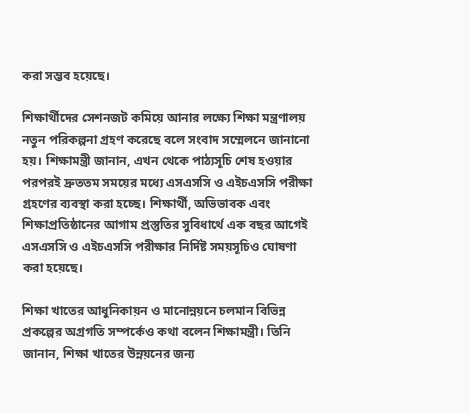করা সম্ভব হয়েছে।

শিক্ষার্থীদের সেশনজট কমিয়ে আনার লক্ষ্যে শিক্ষা মন্ত্রণালয় নতুন পরিকল্পনা গ্রহণ করেছে বলে সংবাদ সম্মেলনে জানানো হয়। শিক্ষামন্ত্রী জানান, এখন থেকে পাঠ্যসূচি শেষ হওয়ার পরপরই দ্রুততম সময়ের মধ্যে এসএসসি ও এইচএসসি পরীক্ষা গ্রহণের ব্যবস্থা করা হচ্ছে। শিক্ষার্থী, অভিভাবক এবং শিক্ষাপ্রতিষ্ঠানের আগাম প্রস্তুতির সুবিধার্থে এক বছর আগেই এসএসসি ও এইচএসসি পরীক্ষার নির্দিষ্ট সময়সূচিও ঘোষণা করা হয়েছে।

শিক্ষা খাতের আধুনিকায়ন ও মানোন্নয়নে চলমান বিভিন্ন প্রকল্পের অগ্রগতি সম্পর্কেও কথা বলেন শিক্ষামন্ত্রী। তিনি জানান, শিক্ষা খাতের উন্নয়নের জন্য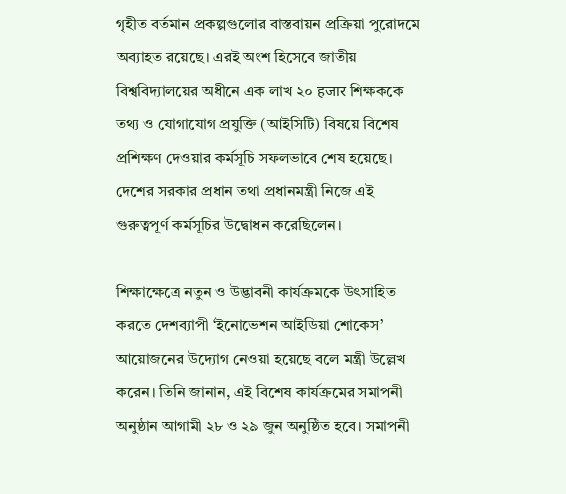গৃহীত বর্তমান প্রকল্পগুলোর বাস্তবায়ন প্রক্রিয়া পুরোদমে অব্যাহত রয়েছে। এরই অংশ হিসেবে জাতীয় বিশ্ববিদ্যালয়ের অধীনে এক লাখ ২০ हजार শিক্ষককে তথ্য ও যোগাযোগ প্রযুক্তি (আইসিটি) বিষয়ে বিশেষ প্রশিক্ষণ দেওয়ার কর্মসূচি সফলভাবে শেষ হয়েছে। দেশের সরকার প্রধান তথা প্রধানমন্ত্রী নিজে এই গুরুত্বপূর্ণ কর্মসূচির উদ্বোধন করেছিলেন।

শিক্ষাক্ষেত্রে নতুন ও উদ্ভাবনী কার্যক্রমকে উৎসাহিত করতে দেশব্যাপী ‘ইনোভেশন আইডিয়া শোকেস’ আয়োজনের উদ্যোগ নেওয়া হয়েছে বলে মন্ত্রী উল্লেখ করেন। তিনি জানান, এই বিশেষ কার্যক্রমের সমাপনী অনুষ্ঠান আগামী ২৮ ও ২৯ জুন অনুষ্ঠিত হবে। সমাপনী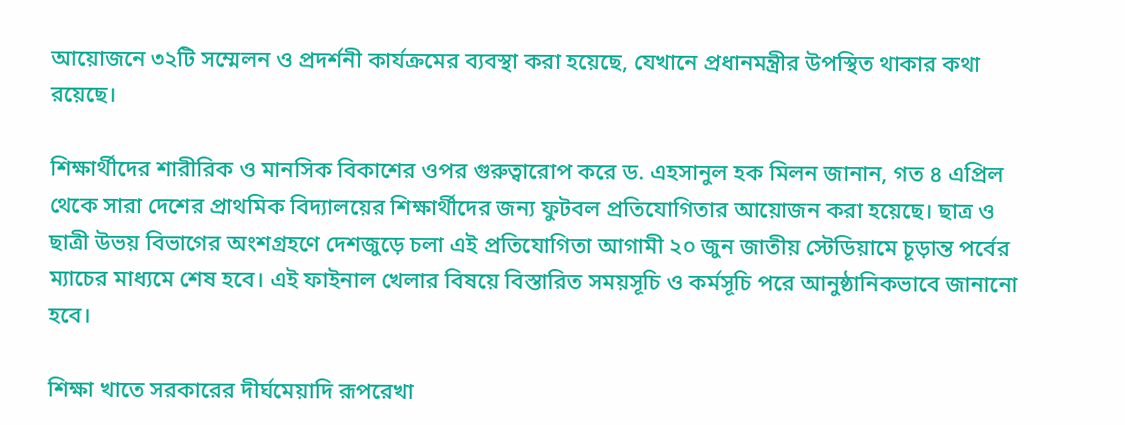আয়োজনে ৩২টি সম্মেলন ও প্রদর্শনী কার্যক্রমের ব্যবস্থা করা হয়েছে, যেখানে প্রধানমন্ত্রীর উপস্থিত থাকার কথা রয়েছে।

শিক্ষার্থীদের শারীরিক ও মানসিক বিকাশের ওপর গুরুত্বারোপ করে ড. এহসানুল হক মিলন জানান, গত ৪ এপ্রিল থেকে সারা দেশের প্রাথমিক বিদ্যালয়ের শিক্ষার্থীদের জন্য ফুটবল প্রতিযোগিতার আয়োজন করা হয়েছে। ছাত্র ও ছাত্রী উভয় বিভাগের অংশগ্রহণে দেশজুড়ে চলা এই প্রতিযোগিতা আগামী ২০ জুন জাতীয় স্টেডিয়ামে চূড়ান্ত পর্বের ম্যাচের মাধ্যমে শেষ হবে। এই ফাইনাল খেলার বিষয়ে বিস্তারিত সময়সূচি ও কর্মসূচি পরে আনুষ্ঠানিকভাবে জানানো হবে।

শিক্ষা খাতে সরকারের দীর্ঘমেয়াদি রূপরেখা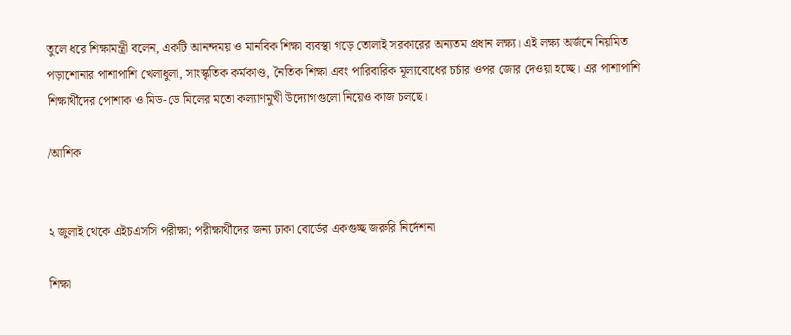তুলে ধরে শিক্ষামন্ত্রী বলেন, একটি আনন্দময় ও মানবিক শিক্ষা ব্যবস্থা গড়ে তোলাই সরকারের অন্যতম প্রধান লক্ষ্য। এই লক্ষ্য অর্জনে নিয়মিত পড়াশোনার পাশাপাশি খেলাধুলা, সাংস্কৃতিক কর্মকাণ্ড, নৈতিক শিক্ষা এবং পারিবারিক মূল্যবোধের চর্চার ওপর জোর দেওয়া হচ্ছে। এর পাশাপাশি শিক্ষার্থীদের পোশাক ও মিড-ডে মিলের মতো কল্যাণমুখী উদ্যোগগুলো নিয়েও কাজ চলছে।

/আশিক


২ জুলাই থেকে এইচএসসি পরীক্ষা; পরীক্ষার্থীদের জন্য ঢাকা বোর্ডের একগুচ্ছ জরুরি নির্দেশনা

শিক্ষা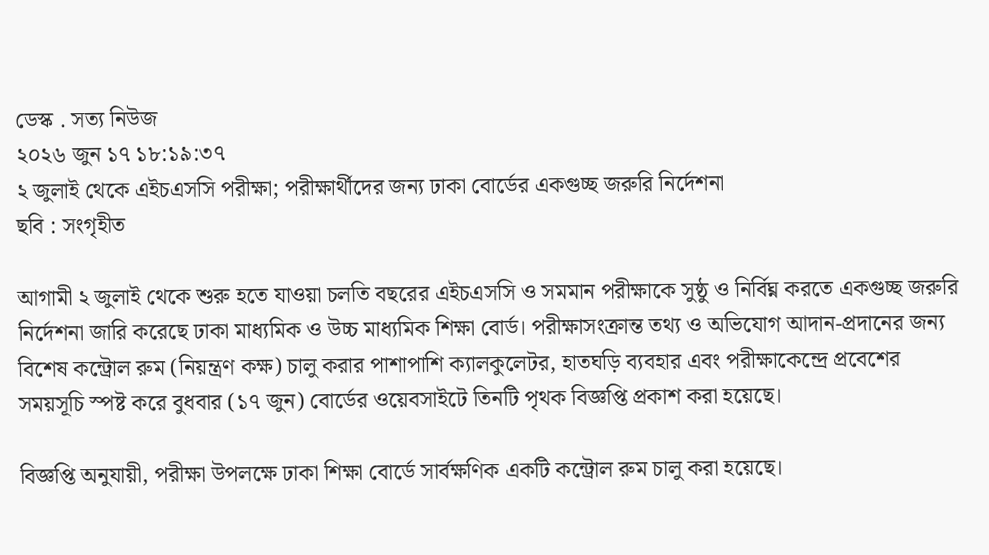ডেস্ক . সত্য নিউজ
২০২৬ জুন ১৭ ১৮:১৯:৩৭
২ জুলাই থেকে এইচএসসি পরীক্ষা; পরীক্ষার্থীদের জন্য ঢাকা বোর্ডের একগুচ্ছ জরুরি নির্দেশনা
ছবি : সংগৃহীত

আগামী ২ জুলাই থেকে শুরু হতে যাওয়া চলতি বছরের এইচএসসি ও সমমান পরীক্ষাকে সুষ্ঠু ও নির্বিঘ্ন করতে একগুচ্ছ জরুরি নির্দেশনা জারি করেছে ঢাকা মাধ্যমিক ও উচ্চ মাধ্যমিক শিক্ষা বোর্ড। পরীক্ষাসংক্রান্ত তথ্য ও অভিযোগ আদান-প্রদানের জন্য বিশেষ কন্ট্রোল রুম (নিয়ন্ত্রণ কক্ষ) চালু করার পাশাপাশি ক্যালকুলেটর, হাতঘড়ি ব্যবহার এবং পরীক্ষাকেন্দ্রে প্রবেশের সময়সূচি স্পষ্ট করে বুধবার (১৭ জুন) বোর্ডের ওয়েবসাইটে তিনটি পৃথক বিজ্ঞপ্তি প্রকাশ করা হয়েছে।

বিজ্ঞপ্তি অনুযায়ী, পরীক্ষা উপলক্ষে ঢাকা শিক্ষা বোর্ডে সার্বক্ষণিক একটি কন্ট্রোল রুম চালু করা হয়েছে।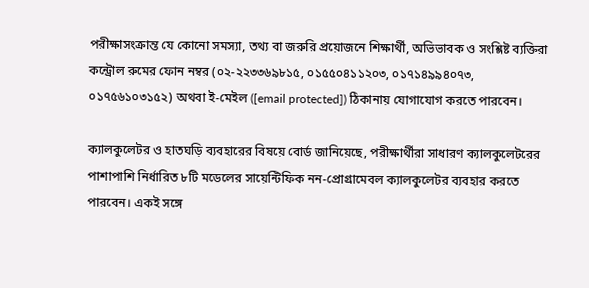পরীক্ষাসংক্রান্ত যে কোনো সমস্যা, তথ্য বা জরুরি প্রয়োজনে শিক্ষার্থী, অভিভাবক ও সংশ্লিষ্ট ব্যক্তিরা কন্ট্রোল রুমের ফোন নম্বর (০২-২২৩৩৬৯৮১৫, ০১৫৫০৪১১২০৩, ০১৭১৪৯৯৪০৭৩, ০১৭৫৬১০৩১৫২) অথবা ই-মেইল ([email protected]) ঠিকানায় যোগাযোগ করতে পারবেন।

ক্যালকুলেটর ও হাতঘড়ি ব্যবহারের বিষয়ে বোর্ড জানিয়েছে, পরীক্ষার্থীরা সাধারণ ক্যালকুলেটরের পাশাপাশি নির্ধারিত ৮টি মডেলের সায়েন্টিফিক নন-প্রোগ্রামেবল ক্যালকুলেটর ব্যবহার করতে পারবেন। একই সঙ্গে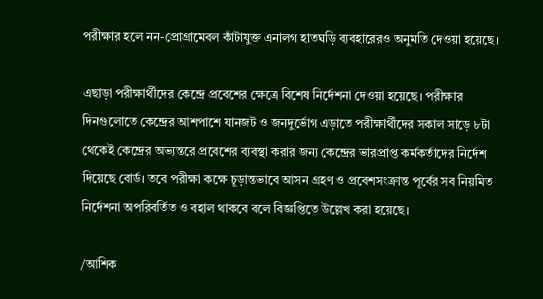পরীক্ষার হলে নন-প্রোগ্রামেবল কাঁটাযুক্ত এনালগ হাতঘড়ি ব্যবহারেরও অনুমতি দেওয়া হয়েছে।

এছাড়া পরীক্ষার্থীদের কেন্দ্রে প্রবেশের ক্ষেত্রে বিশেষ নির্দেশনা দেওয়া হয়েছে। পরীক্ষার দিনগুলোতে কেন্দ্রের আশপাশে যানজট ও জনদুর্ভোগ এড়াতে পরীক্ষার্থীদের সকাল সাড়ে ৮টা থেকেই কেন্দ্রের অভ্যন্তরে প্রবেশের ব্যবস্থা করার জন্য কেন্দ্রের ভারপ্রাপ্ত কর্মকর্তাদের নির্দেশ দিয়েছে বোর্ড। তবে পরীক্ষা কক্ষে চূড়ান্তভাবে আসন গ্রহণ ও প্রবেশসংক্রান্ত পূর্বের সব নিয়মিত নির্দেশনা অপরিবর্তিত ও বহাল থাকবে বলে বিজ্ঞপ্তিতে উল্লেখ করা হয়েছে।

/আশিক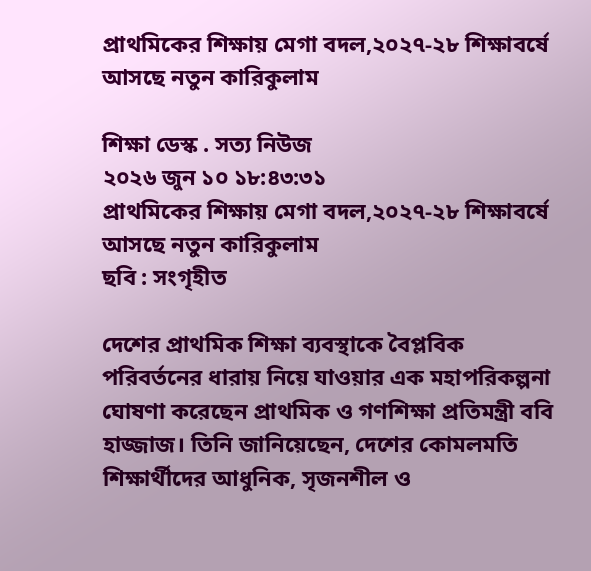প্রাথমিকের শিক্ষায় মেগা বদল,২০২৭-২৮ শিক্ষাবর্ষে আসছে নতুন কারিকুলাম

শিক্ষা ডেস্ক . সত্য নিউজ
২০২৬ জুন ১০ ১৮:৪৩:৩১
প্রাথমিকের শিক্ষায় মেগা বদল,২০২৭-২৮ শিক্ষাবর্ষে আসছে নতুন কারিকুলাম
ছবি : সংগৃহীত

দেশের প্রাথমিক শিক্ষা ব্যবস্থাকে বৈপ্লবিক পরিবর্তনের ধারায় নিয়ে যাওয়ার এক মহাপরিকল্পনা ঘোষণা করেছেন প্রাথমিক ও গণশিক্ষা প্রতিমন্ত্রী ববি হাজ্জাজ। তিনি জানিয়েছেন, দেশের কোমলমতি শিক্ষার্থীদের আধুনিক, সৃজনশীল ও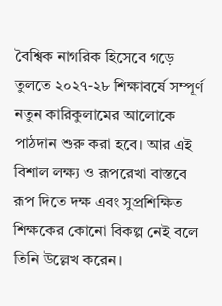বৈশ্বিক নাগরিক হিসেবে গড়ে তুলতে ২০২৭-২৮ শিক্ষাবর্ষে সম্পূর্ণ নতুন কারিকুলামের আলোকে পাঠদান শুরু করা হবে। আর এই বিশাল লক্ষ্য ও রূপরেখা বাস্তবে রূপ দিতে দক্ষ এবং সুপ্রশিক্ষিত শিক্ষকের কোনো বিকল্প নেই বলে তিনি উল্লেখ করেন।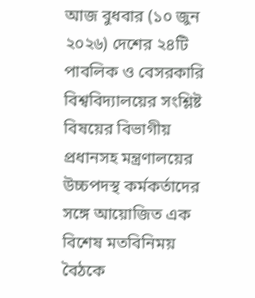আজ বুধবার (১০ জুন ২০২৬) দেশের ২৪টি পাবলিক ও বেসরকারি বিশ্ববিদ্যালয়ের সংশ্লিষ্ট বিষয়ের বিভাগীয় প্রধানসহ মন্ত্রণালয়ের উচ্চপদস্থ কর্মকর্তাদের সঙ্গে আয়োজিত এক বিশেষ মতবিনিময় বৈঠকে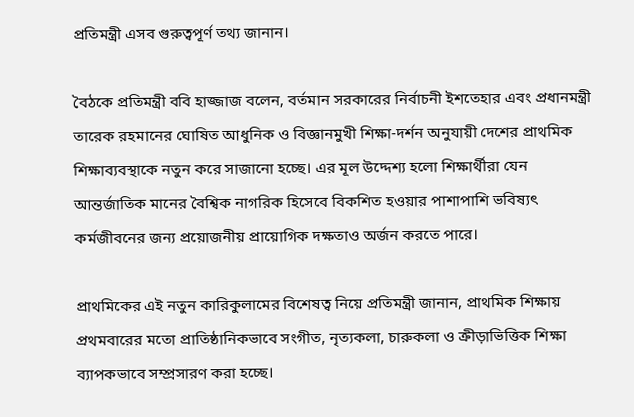প্রতিমন্ত্রী এসব গুরুত্বপূর্ণ তথ্য জানান।

বৈঠকে প্রতিমন্ত্রী ববি হাজ্জাজ বলেন, বর্তমান সরকারের নির্বাচনী ইশতেহার এবং প্রধানমন্ত্রী তারেক রহমানের ঘোষিত আধুনিক ও বিজ্ঞানমুখী শিক্ষা-দর্শন অনুযায়ী দেশের প্রাথমিক শিক্ষাব্যবস্থাকে নতুন করে সাজানো হচ্ছে। এর মূল উদ্দেশ্য হলো শিক্ষার্থীরা যেন আন্তর্জাতিক মানের বৈশ্বিক নাগরিক হিসেবে বিকশিত হওয়ার পাশাপাশি ভবিষ্যৎ কর্মজীবনের জন্য প্রয়োজনীয় প্রায়োগিক দক্ষতাও অর্জন করতে পারে।

প্রাথমিকের এই নতুন কারিকুলামের বিশেষত্ব নিয়ে প্রতিমন্ত্রী জানান, প্রাথমিক শিক্ষায় প্রথমবারের মতো প্রাতিষ্ঠানিকভাবে সংগীত, নৃত্যকলা, চারুকলা ও ক্রীড়াভিত্তিক শিক্ষা ব্যাপকভাবে সম্প্রসারণ করা হচ্ছে।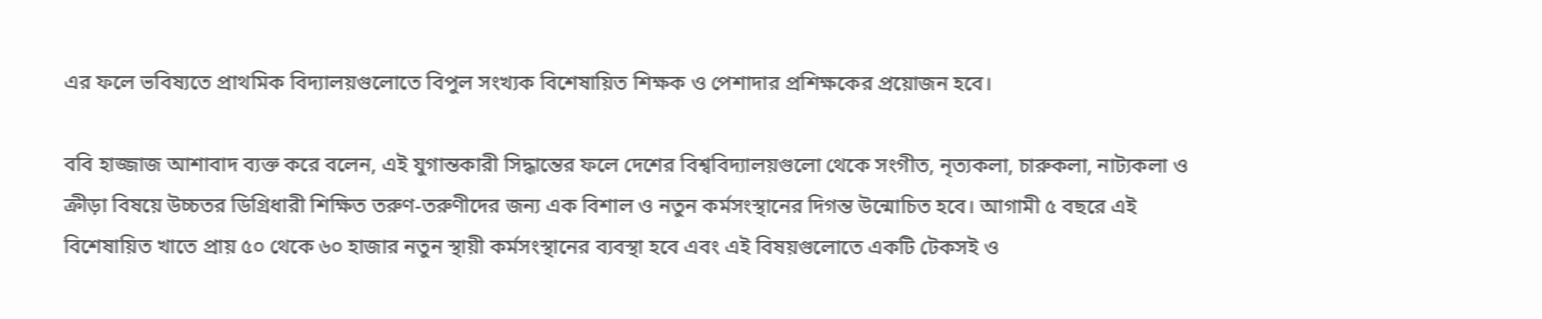এর ফলে ভবিষ্যতে প্রাথমিক বিদ্যালয়গুলোতে বিপুল সংখ্যক বিশেষায়িত শিক্ষক ও পেশাদার প্রশিক্ষকের প্রয়োজন হবে।

ববি হাজ্জাজ আশাবাদ ব্যক্ত করে বলেন, এই যুগান্তকারী সিদ্ধান্তের ফলে দেশের বিশ্ববিদ্যালয়গুলো থেকে সংগীত, নৃত্যকলা, চারুকলা, নাট্যকলা ও ক্রীড়া বিষয়ে উচ্চতর ডিগ্রিধারী শিক্ষিত তরুণ-তরুণীদের জন্য এক বিশাল ও নতুন কর্মসংস্থানের দিগন্ত উন্মোচিত হবে। আগামী ৫ বছরে এই বিশেষায়িত খাতে প্রায় ৫০ থেকে ৬০ হাজার নতুন স্থায়ী কর্মসংস্থানের ব্যবস্থা হবে এবং এই বিষয়গুলোতে একটি টেকসই ও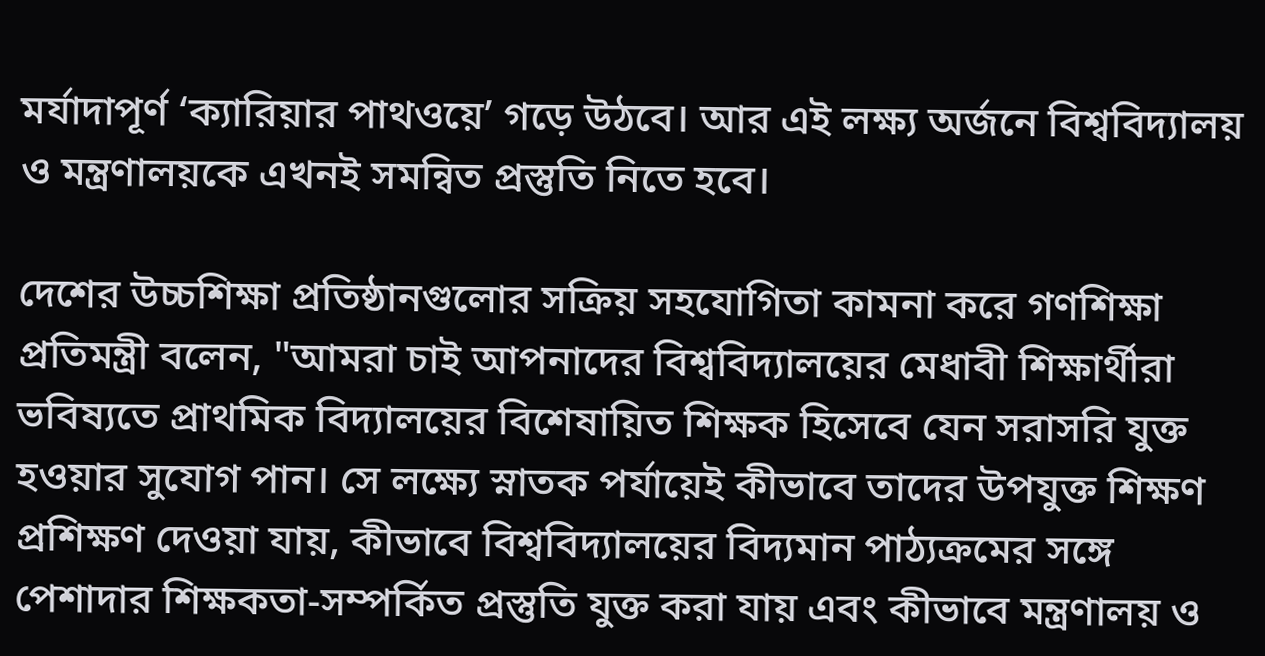মর্যাদাপূর্ণ ‘ক্যারিয়ার পাথওয়ে’ গড়ে উঠবে। আর এই লক্ষ্য অর্জনে বিশ্ববিদ্যালয় ও মন্ত্রণালয়কে এখনই সমন্বিত প্রস্তুতি নিতে হবে।

দেশের উচ্চশিক্ষা প্রতিষ্ঠানগুলোর সক্রিয় সহযোগিতা কামনা করে গণশিক্ষা প্রতিমন্ত্রী বলেন, "আমরা চাই আপনাদের বিশ্ববিদ্যালয়ের মেধাবী শিক্ষার্থীরা ভবিষ্যতে প্রাথমিক বিদ্যালয়ের বিশেষায়িত শিক্ষক হিসেবে যেন সরাসরি যুক্ত হওয়ার সুযোগ পান। সে লক্ষ্যে স্নাতক পর্যায়েই কীভাবে তাদের উপযুক্ত শিক্ষণ প্রশিক্ষণ দেওয়া যায়, কীভাবে বিশ্ববিদ্যালয়ের বিদ্যমান পাঠ্যক্রমের সঙ্গে পেশাদার শিক্ষকতা-সম্পর্কিত প্রস্তুতি যুক্ত করা যায় এবং কীভাবে মন্ত্রণালয় ও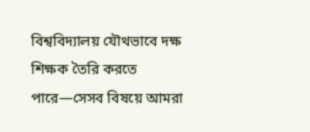বিশ্ববিদ্যালয় যৌথভাবে দক্ষ শিক্ষক তৈরি করতে পারে—সেসব বিষয়ে আমরা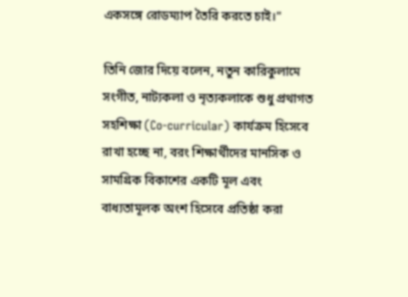একসঙ্গে রোডম্যাপ তৈরি করতে চাই।"

তিনি জোর দিয়ে বলেন, নতুন কারিকুলামে সংগীত, নাট্যকলা ও নৃত্যকলাকে শুধু প্রথাগত সহশিক্ষা (Co-curricular) কার্যক্রম হিসেবে রাখা হচ্ছে না, বরং শিক্ষার্থীদের মানসিক ও সামগ্রিক বিকাশের একটি মূল এবং বাধ্যতামূলক অংশ হিসেবে প্রতিষ্ঠা করা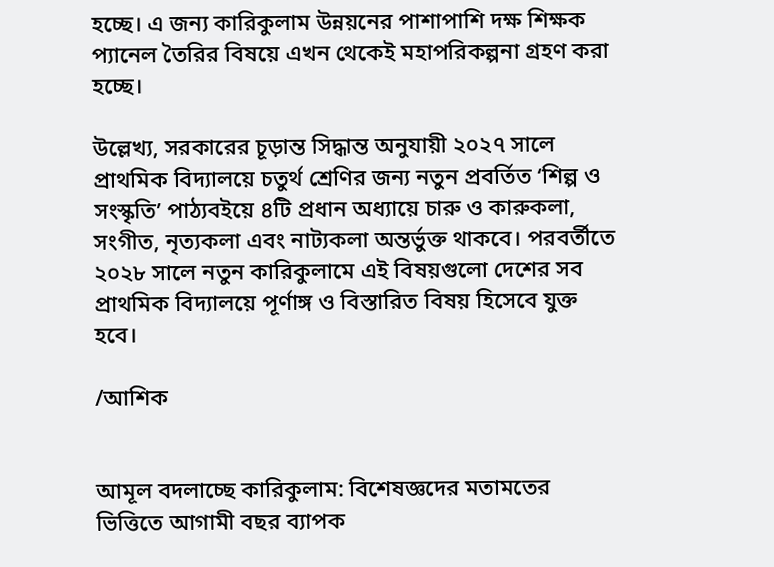হচ্ছে। এ জন্য কারিকুলাম উন্নয়নের পাশাপাশি দক্ষ শিক্ষক প্যানেল তৈরির বিষয়ে এখন থেকেই মহাপরিকল্পনা গ্রহণ করা হচ্ছে।

উল্লেখ্য, সরকারের চূড়ান্ত সিদ্ধান্ত অনুযায়ী ২০২৭ সালে প্রাথমিক বিদ্যালয়ে চতুর্থ শ্রেণির জন্য নতুন প্রবর্তিত ‘শিল্প ও সংস্কৃতি’ পাঠ্যবইয়ে ৪টি প্রধান অধ্যায়ে চারু ও কারুকলা, সংগীত, নৃত্যকলা এবং নাট্যকলা অন্তর্ভুক্ত থাকবে। পরবর্তীতে ২০২৮ সালে নতুন কারিকুলামে এই বিষয়গুলো দেশের সব প্রাথমিক বিদ্যালয়ে পূর্ণাঙ্গ ও বিস্তারিত বিষয় হিসেবে যুক্ত হবে।

/আশিক


আমূল বদলাচ্ছে কারিকুলাম: বিশেষজ্ঞদের মতামতের ভিত্তিতে আগামী বছর ব্যাপক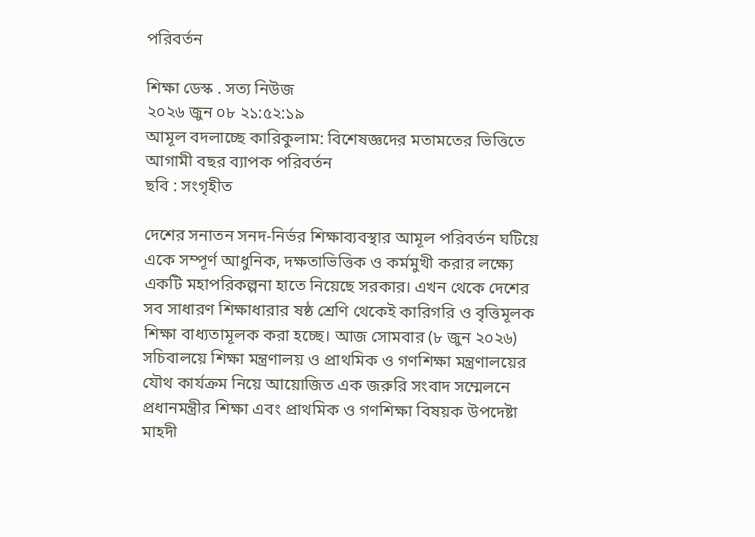পরিবর্তন

শিক্ষা ডেস্ক . সত্য নিউজ
২০২৬ জুন ০৮ ২১:৫২:১৯
আমূল বদলাচ্ছে কারিকুলাম: বিশেষজ্ঞদের মতামতের ভিত্তিতে আগামী বছর ব্যাপক পরিবর্তন
ছবি : সংগৃহীত

দেশের সনাতন সনদ-নির্ভর শিক্ষাব্যবস্থার আমূল পরিবর্তন ঘটিয়ে একে সম্পূর্ণ আধুনিক, দক্ষতাভিত্তিক ও কর্মমুখী করার লক্ষ্যে একটি মহাপরিকল্পনা হাতে নিয়েছে সরকার। এখন থেকে দেশের সব সাধারণ শিক্ষাধারার ষষ্ঠ শ্রেণি থেকেই কারিগরি ও বৃত্তিমূলক শিক্ষা বাধ্যতামূলক করা হচ্ছে। আজ সোমবার (৮ জুন ২০২৬) সচিবালয়ে শিক্ষা মন্ত্রণালয় ও প্রাথমিক ও গণশিক্ষা মন্ত্রণালয়ের যৌথ কার্যক্রম নিয়ে আয়োজিত এক জরুরি সংবাদ সম্মেলনে প্রধানমন্ত্রীর শিক্ষা এবং প্রাথমিক ও গণশিক্ষা বিষয়ক উপদেষ্টা মাহদী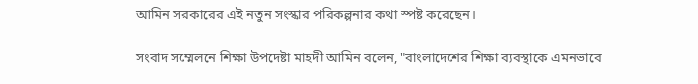আমিন সরকারের এই নতুন সংস্কার পরিকল্পনার কথা স্পষ্ট করেছেন।

সংবাদ সম্মেলনে শিক্ষা উপদেষ্টা মাহদী আমিন বলেন, "বাংলাদেশের শিক্ষা ব্যবস্থাকে এমনভাবে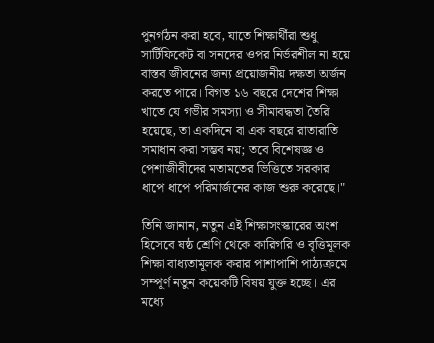পুনর্গঠন করা হবে, যাতে শিক্ষার্থীরা শুধু সার্টিফিকেট বা সনদের ওপর নির্ভরশীল না হয়ে বাস্তব জীবনের জন্য প্রয়োজনীয় দক্ষতা অর্জন করতে পারে। বিগত ১৬ বছরে দেশের শিক্ষা খাতে যে গভীর সমস্যা ও সীমাবদ্ধতা তৈরি হয়েছে, তা একদিনে বা এক বছরে রাতারাতি সমাধান করা সম্ভব নয়; তবে বিশেষজ্ঞ ও পেশাজীবীদের মতামতের ভিত্তিতে সরকার ধাপে ধাপে পরিমার্জনের কাজ শুরু করেছে।"

তিনি জানান, নতুন এই শিক্ষাসংস্কারের অংশ হিসেবে ষষ্ঠ শ্রেণি থেকে কারিগরি ও বৃত্তিমূলক শিক্ষা বাধ্যতামূলক করার পাশাপাশি পাঠ্যক্রমে সম্পূর্ণ নতুন কয়েকটি বিষয় যুক্ত হচ্ছে। এর মধ্যে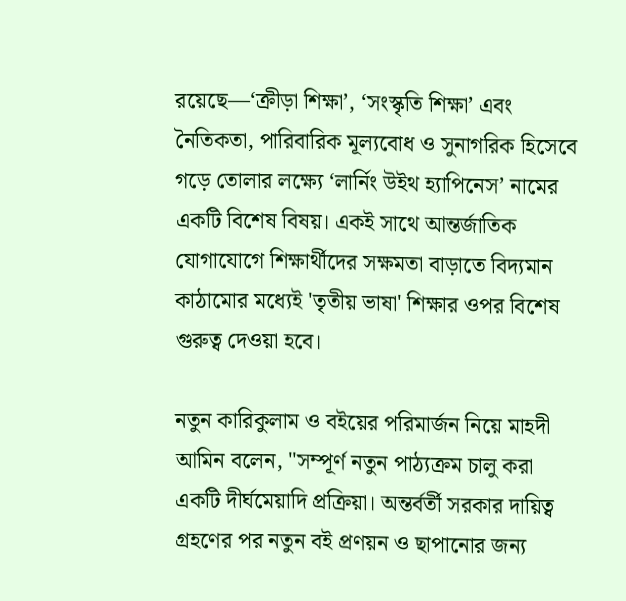রয়েছে—‘ক্রীড়া শিক্ষা’, ‘সংস্কৃতি শিক্ষা’ এবং নৈতিকতা, পারিবারিক মূল্যবোধ ও সুনাগরিক হিসেবে গড়ে তোলার লক্ষ্যে ‘লার্নিং উইথ হ্যাপিনেস’ নামের একটি বিশেষ বিষয়। একই সাথে আন্তর্জাতিক যোগাযোগে শিক্ষার্থীদের সক্ষমতা বাড়াতে বিদ্যমান কাঠামোর মধ্যেই 'তৃতীয় ভাষা' শিক্ষার ওপর বিশেষ গুরুত্ব দেওয়া হবে।

নতুন কারিকুলাম ও বইয়ের পরিমার্জন নিয়ে মাহদী আমিন বলেন, "সম্পূর্ণ নতুন পাঠ্যক্রম চালু করা একটি দীর্ঘমেয়াদি প্রক্রিয়া। অন্তর্বর্তী সরকার দায়িত্ব গ্রহণের পর নতুন বই প্রণয়ন ও ছাপানোর জন্য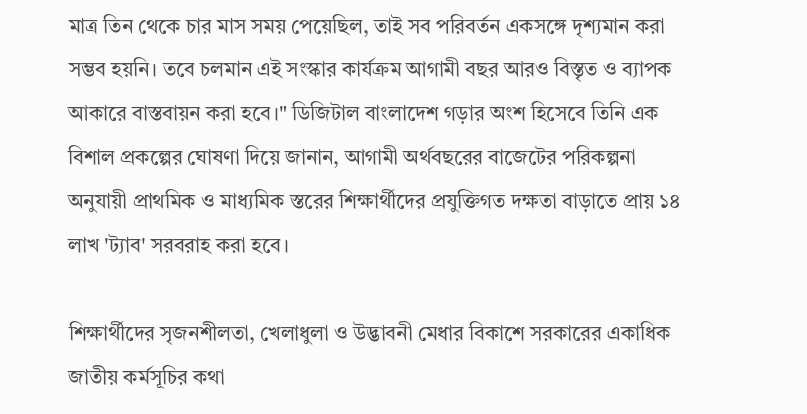মাত্র তিন থেকে চার মাস সময় পেয়েছিল, তাই সব পরিবর্তন একসঙ্গে দৃশ্যমান করা সম্ভব হয়নি। তবে চলমান এই সংস্কার কার্যক্রম আগামী বছর আরও বিস্তৃত ও ব্যাপক আকারে বাস্তবায়ন করা হবে।" ডিজিটাল বাংলাদেশ গড়ার অংশ হিসেবে তিনি এক বিশাল প্রকল্পের ঘোষণা দিয়ে জানান, আগামী অর্থবছরের বাজেটের পরিকল্পনা অনুযায়ী প্রাথমিক ও মাধ্যমিক স্তরের শিক্ষার্থীদের প্রযুক্তিগত দক্ষতা বাড়াতে প্রায় ১৪ লাখ 'ট্যাব' সরবরাহ করা হবে।

শিক্ষার্থীদের সৃজনশীলতা, খেলাধুলা ও উদ্ভাবনী মেধার বিকাশে সরকারের একাধিক জাতীয় কর্মসূচির কথা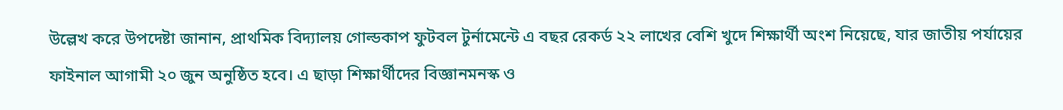উল্লেখ করে উপদেষ্টা জানান, প্রাথমিক বিদ্যালয় গোল্ডকাপ ফুটবল টুর্নামেন্টে এ বছর রেকর্ড ২২ লাখের বেশি খুদে শিক্ষার্থী অংশ নিয়েছে, যার জাতীয় পর্যায়ের ফাইনাল আগামী ২০ জুন অনুষ্ঠিত হবে। এ ছাড়া শিক্ষার্থীদের বিজ্ঞানমনস্ক ও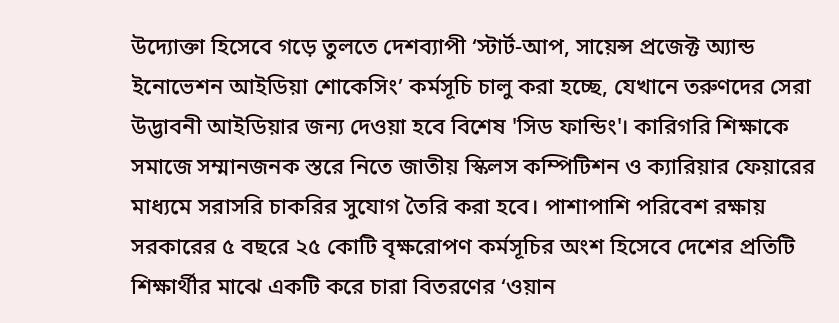উদ্যোক্তা হিসেবে গড়ে তুলতে দেশব্যাপী ‘স্টার্ট-আপ, সায়েন্স প্রজেক্ট অ্যান্ড ইনোভেশন আইডিয়া শোকেসিং’ কর্মসূচি চালু করা হচ্ছে, যেখানে তরুণদের সেরা উদ্ভাবনী আইডিয়ার জন্য দেওয়া হবে বিশেষ 'সিড ফান্ডিং'। কারিগরি শিক্ষাকে সমাজে সম্মানজনক স্তরে নিতে জাতীয় স্কিলস কম্পিটিশন ও ক্যারিয়ার ফেয়ারের মাধ্যমে সরাসরি চাকরির সুযোগ তৈরি করা হবে। পাশাপাশি পরিবেশ রক্ষায় সরকারের ৫ বছরে ২৫ কোটি বৃক্ষরোপণ কর্মসূচির অংশ হিসেবে দেশের প্রতিটি শিক্ষার্থীর মাঝে একটি করে চারা বিতরণের ‘ওয়ান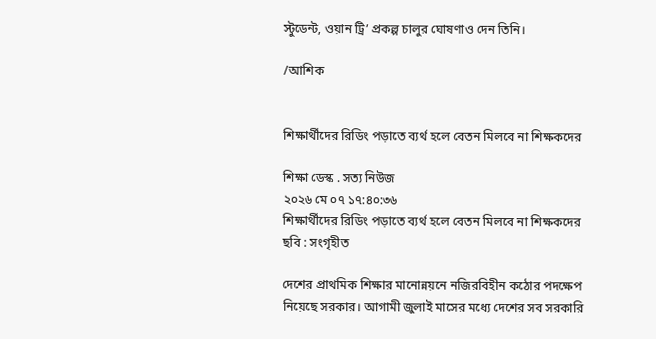স্টুডেন্ট, ওয়ান ট্রি’ প্রকল্প চালুর ঘোষণাও দেন তিনি।

/আশিক


শিক্ষার্থীদের রিডিং পড়াতে ব্যর্থ হলে বেতন মিলবে না শিক্ষকদের

শিক্ষা ডেস্ক . সত্য নিউজ
২০২৬ মে ০৭ ১৭:৪০:৩৬
শিক্ষার্থীদের রিডিং পড়াতে ব্যর্থ হলে বেতন মিলবে না শিক্ষকদের
ছবি : সংগৃহীত

দেশের প্রাথমিক শিক্ষার মানোন্নয়নে নজিরবিহীন কঠোর পদক্ষেপ নিয়েছে সরকার। আগামী জুলাই মাসের মধ্যে দেশের সব সরকারি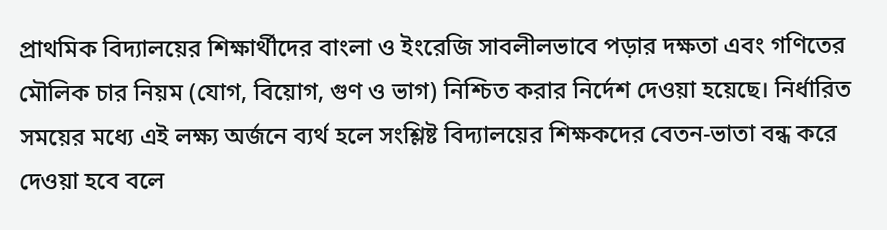প্রাথমিক বিদ্যালয়ের শিক্ষার্থীদের বাংলা ও ইংরেজি সাবলীলভাবে পড়ার দক্ষতা এবং গণিতের মৌলিক চার নিয়ম (যোগ, বিয়োগ, গুণ ও ভাগ) নিশ্চিত করার নির্দেশ দেওয়া হয়েছে। নির্ধারিত সময়ের মধ্যে এই লক্ষ্য অর্জনে ব্যর্থ হলে সংশ্লিষ্ট বিদ্যালয়ের শিক্ষকদের বেতন-ভাতা বন্ধ করে দেওয়া হবে বলে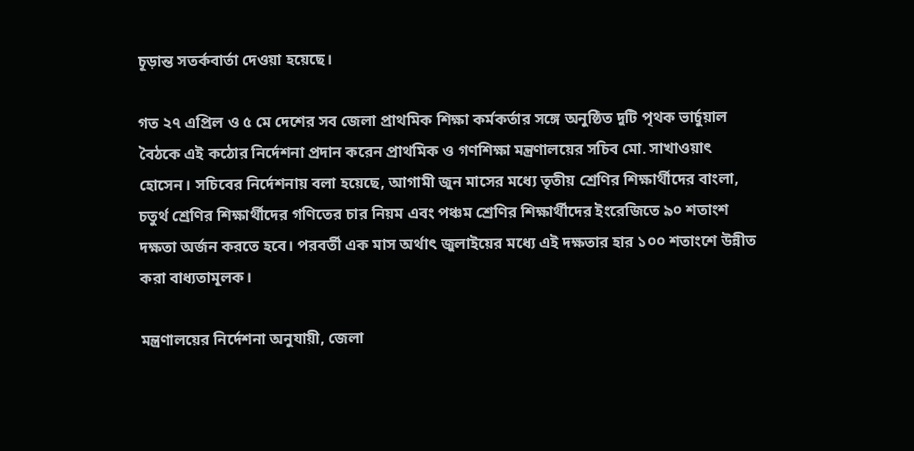চূড়ান্ত সতর্কবার্তা দেওয়া হয়েছে।

গত ২৭ এপ্রিল ও ৫ মে দেশের সব জেলা প্রাথমিক শিক্ষা কর্মকর্তার সঙ্গে অনুষ্ঠিত দুটি পৃথক ভার্চুয়াল বৈঠকে এই কঠোর নির্দেশনা প্রদান করেন প্রাথমিক ও গণশিক্ষা মন্ত্রণালয়ের সচিব মো. সাখাওয়াৎ হোসেন। সচিবের নির্দেশনায় বলা হয়েছে, আগামী জুন মাসের মধ্যে তৃতীয় শ্রেণির শিক্ষার্থীদের বাংলা, চতুর্থ শ্রেণির শিক্ষার্থীদের গণিতের চার নিয়ম এবং পঞ্চম শ্রেণির শিক্ষার্থীদের ইংরেজিতে ৯০ শতাংশ দক্ষতা অর্জন করতে হবে। পরবর্তী এক মাস অর্থাৎ জুলাইয়ের মধ্যে এই দক্ষতার হার ১০০ শতাংশে উন্নীত করা বাধ্যতামূলক।

মন্ত্রণালয়ের নির্দেশনা অনুযায়ী, জেলা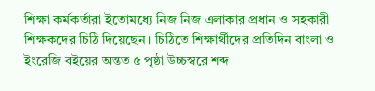শিক্ষা কর্মকর্তারা ইতোমধ্যে নিজ নিজ এলাকার প্রধান ও সহকারী শিক্ষকদের চিঠি দিয়েছেন। চিঠিতে শিক্ষার্থীদের প্রতিদিন বাংলা ও ইংরেজি বইয়ের অন্তত ৫ পৃষ্ঠা উচ্চস্বরে শব্দ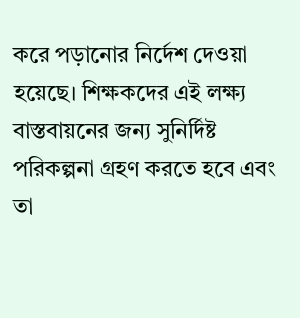করে পড়ানোর নির্দেশ দেওয়া হয়েছে। শিক্ষকদের এই লক্ষ্য বাস্তবায়নের জন্য সুনির্দিষ্ট পরিকল্পনা গ্রহণ করতে হবে এবং তা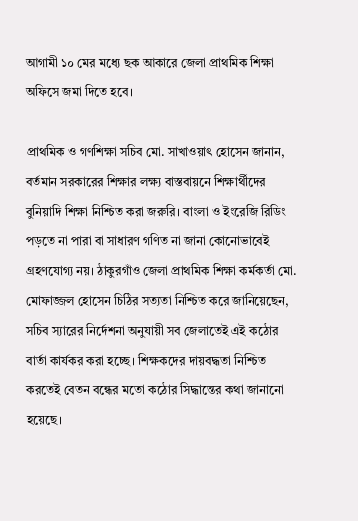আগামী ১০ মের মধ্যে ছক আকারে জেলা প্রাথমিক শিক্ষা অফিসে জমা দিতে হবে।

প্রাথমিক ও গণশিক্ষা সচিব মো. সাখাওয়াৎ হোসেন জানান, বর্তমান সরকারের শিক্ষার লক্ষ্য বাস্তবায়নে শিক্ষার্থীদের বুনিয়াদি শিক্ষা নিশ্চিত করা জরুরি। বাংলা ও ইংরেজি রিডিং পড়তে না পারা বা সাধারণ গণিত না জানা কোনোভাবেই গ্রহণযোগ্য নয়। ঠাকুরগাঁও জেলা প্রাথমিক শিক্ষা কর্মকর্তা মো. মোফাজ্জল হোসেন চিঠির সত্যতা নিশ্চিত করে জানিয়েছেন, সচিব স্যারের নির্দেশনা অনুযায়ী সব জেলাতেই এই কঠোর বার্তা কার্যকর করা হচ্ছে। শিক্ষকদের দায়বদ্ধতা নিশ্চিত করতেই বেতন বন্ধের মতো কঠোর সিদ্ধান্তের কথা জানানো হয়েছে।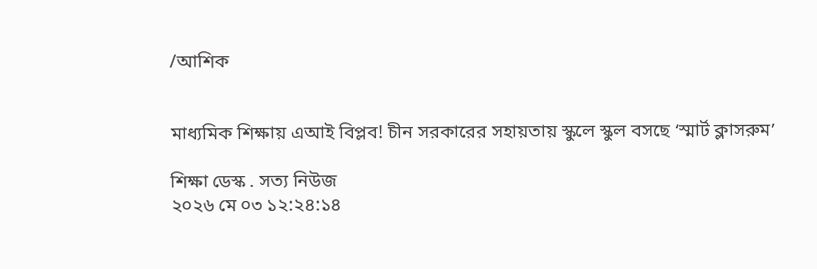/আশিক


মাধ্যমিক শিক্ষায় এআই বিপ্লব! চীন সরকারের সহায়তায় স্কুলে স্কুল বসছে ‘স্মার্ট ক্লাসরুম’

শিক্ষা ডেস্ক . সত্য নিউজ
২০২৬ মে ০৩ ১২:২৪:১৪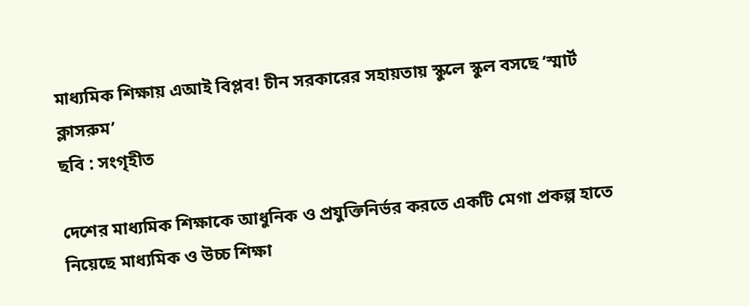মাধ্যমিক শিক্ষায় এআই বিপ্লব! চীন সরকারের সহায়তায় স্কুলে স্কুল বসছে ‘স্মার্ট ক্লাসরুম’
ছবি : সংগৃহীত

দেশের মাধ্যমিক শিক্ষাকে আধুনিক ও প্রযুক্তিনির্ভর করতে একটি মেগা প্রকল্প হাতে নিয়েছে মাধ্যমিক ও উচ্চ শিক্ষা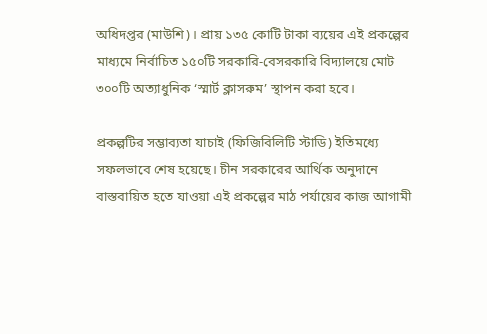অধিদপ্তর (মাউশি)। প্রায় ১৩৫ কোটি টাকা ব্যয়ের এই প্রকল্পের মাধ্যমে নির্বাচিত ১৫০টি সরকারি-বেসরকারি বিদ্যালয়ে মোট ৩০০টি অত্যাধুনিক ‘স্মার্ট ক্লাসরুম’ স্থাপন করা হবে।

প্রকল্পটির সম্ভাব্যতা যাচাই (ফিজিবিলিটি স্টাডি) ইতিমধ্যে সফলভাবে শেষ হয়েছে। চীন সরকারের আর্থিক অনুদানে বাস্তবায়িত হতে যাওয়া এই প্রকল্পের মাঠ পর্যায়ের কাজ আগামী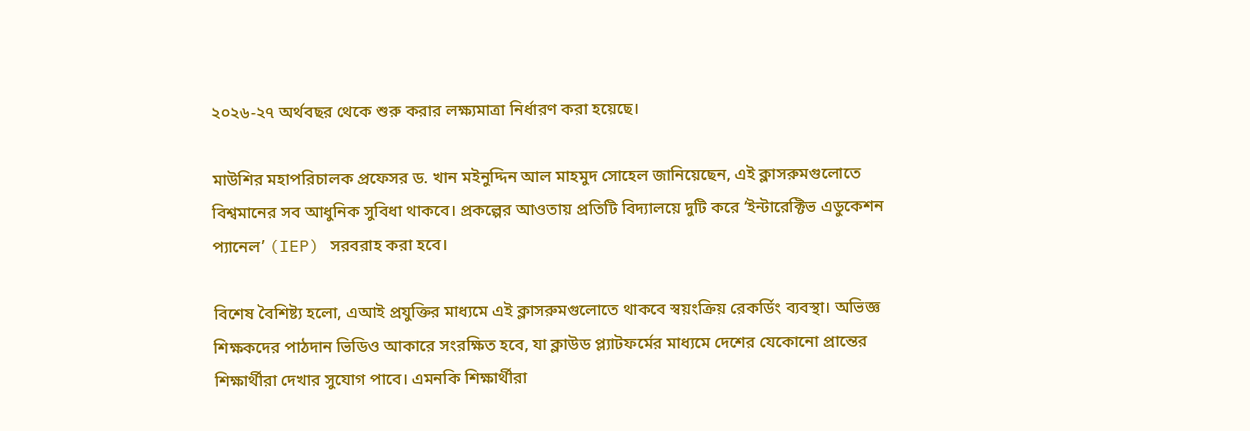২০২৬-২৭ অর্থবছর থেকে শুরু করার লক্ষ্যমাত্রা নির্ধারণ করা হয়েছে।

মাউশির মহাপরিচালক প্রফেসর ড. খান মইনুদ্দিন আল মাহমুদ সোহেল জানিয়েছেন, এই ক্লাসরুমগুলোতে বিশ্বমানের সব আধুনিক সুবিধা থাকবে। প্রকল্পের আওতায় প্রতিটি বিদ্যালয়ে দুটি করে ‘ইন্টারেক্টিভ এডুকেশন প্যানেল’ (IEP) সরবরাহ করা হবে।

বিশেষ বৈশিষ্ট্য হলো, এআই প্রযুক্তির মাধ্যমে এই ক্লাসরুমগুলোতে থাকবে স্বয়ংক্রিয় রেকর্ডিং ব্যবস্থা। অভিজ্ঞ শিক্ষকদের পাঠদান ভিডিও আকারে সংরক্ষিত হবে, যা ক্লাউড প্ল্যাটফর্মের মাধ্যমে দেশের যেকোনো প্রান্তের শিক্ষার্থীরা দেখার সুযোগ পাবে। এমনকি শিক্ষার্থীরা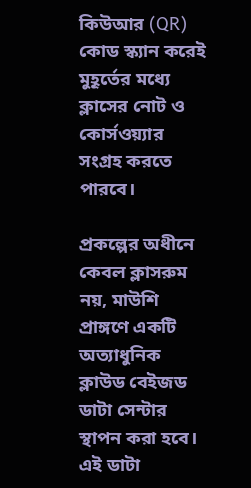কিউআর (QR) কোড স্ক্যান করেই মুহূর্তের মধ্যে ক্লাসের নোট ও কোর্সওয়্যার সংগ্রহ করতে পারবে।

প্রকল্পের অধীনে কেবল ক্লাসরুম নয়, মাউশি প্রাঙ্গণে একটি অত্যাধুনিক ক্লাউড বেইজড ডাটা সেন্টার স্থাপন করা হবে। এই ডাটা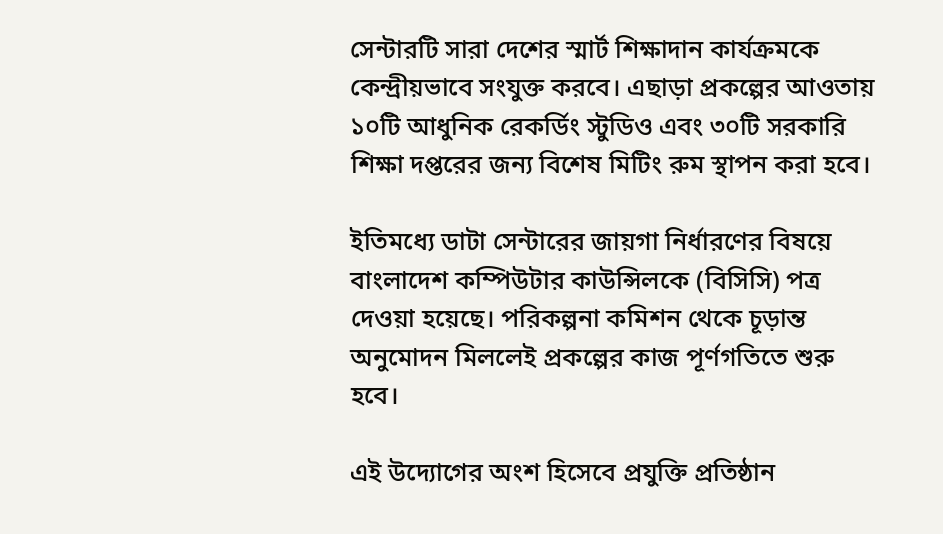সেন্টারটি সারা দেশের স্মার্ট শিক্ষাদান কার্যক্রমকে কেন্দ্রীয়ভাবে সংযুক্ত করবে। এছাড়া প্রকল্পের আওতায় ১০টি আধুনিক রেকর্ডিং স্টুডিও এবং ৩০টি সরকারি শিক্ষা দপ্তরের জন্য বিশেষ মিটিং রুম স্থাপন করা হবে।

ইতিমধ্যে ডাটা সেন্টারের জায়গা নির্ধারণের বিষয়ে বাংলাদেশ কম্পিউটার কাউন্সিলকে (বিসিসি) পত্র দেওয়া হয়েছে। পরিকল্পনা কমিশন থেকে চূড়ান্ত অনুমোদন মিললেই প্রকল্পের কাজ পূর্ণগতিতে শুরু হবে।

এই উদ্যোগের অংশ হিসেবে প্রযুক্তি প্রতিষ্ঠান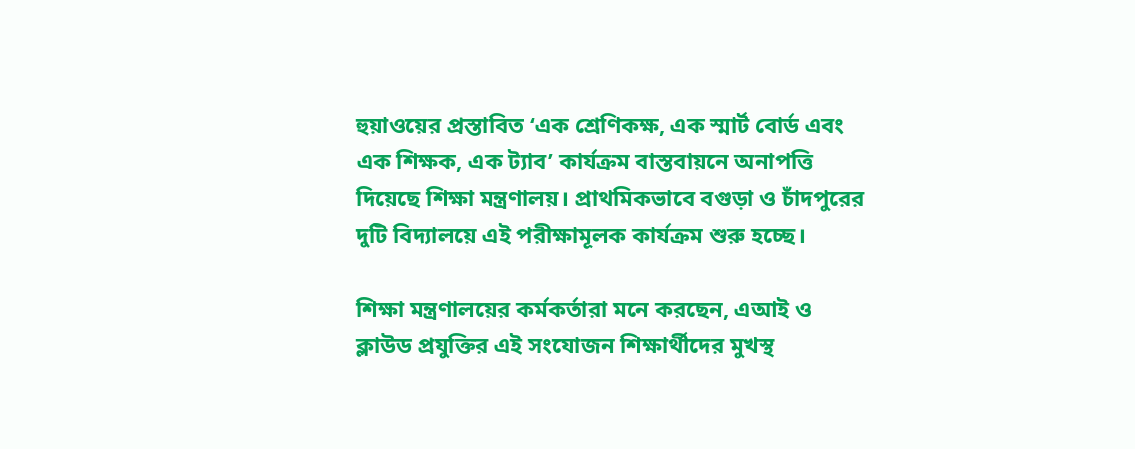হুয়াওয়ের প্রস্তাবিত ‘এক শ্রেণিকক্ষ, এক স্মার্ট বোর্ড এবং এক শিক্ষক, এক ট্যাব’ কার্যক্রম বাস্তবায়নে অনাপত্তি দিয়েছে শিক্ষা মন্ত্রণালয়। প্রাথমিকভাবে বগুড়া ও চাঁদপুরের দুটি বিদ্যালয়ে এই পরীক্ষামূলক কার্যক্রম শুরু হচ্ছে।

শিক্ষা মন্ত্রণালয়ের কর্মকর্তারা মনে করছেন, এআই ও ক্লাউড প্রযুক্তির এই সংযোজন শিক্ষার্থীদের মুখস্থ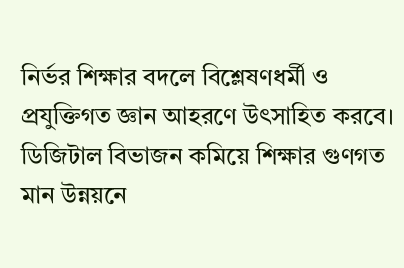নির্ভর শিক্ষার বদলে বিশ্লেষণধর্মী ও প্রযুক্তিগত জ্ঞান আহরণে উৎসাহিত করবে। ডিজিটাল বিভাজন কমিয়ে শিক্ষার গুণগত মান উন্নয়নে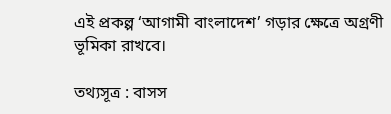এই প্রকল্প ‘আগামী বাংলাদেশ’ গড়ার ক্ষেত্রে অগ্রণী ভূমিকা রাখবে।

তথ্যসূত্র : বাসস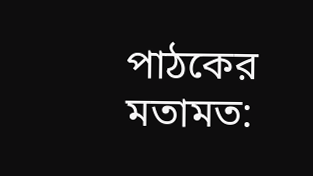পাঠকের মতামত: